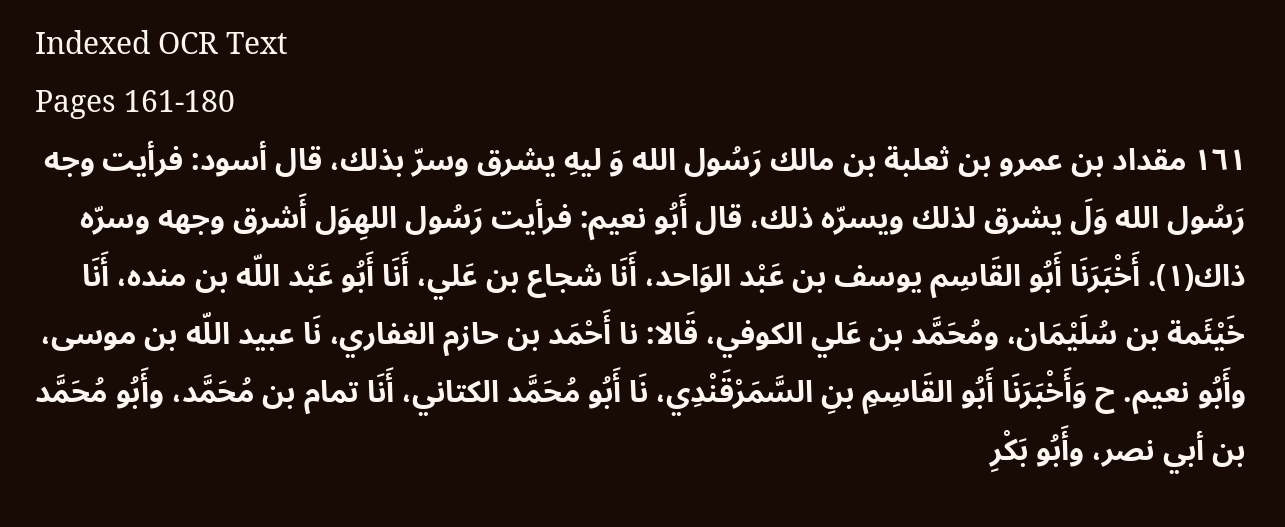Indexed OCR Text
Pages 161-180
١٦١ مقداد بن عمرو بن ثعلبة بن مالك رَسُول الله وَ ليهِ يشرق وسرّ بذلك، قال أسود: فرأيت وجه رَسُول الله وَلَ يشرق لذلك ويسرّه ذلك، قال أَبُو نعيم: فرأيت رَسُول اللهِوَل أَشرق وجهه وسرّه ذاك(١). أَخْبَرَنَا أَبُو القَاسِم يوسف بن عَبْد الوَاحد، أَنَا شجاع بن عَلي، أَنَا أَبُو عَبْد اللّه بن منده، أَنَا خَيْئَمة بن سُلَيْمَان، ومُحَمَّد بن عَلي الكوفي، قَالا: نا أَحْمَد بن حازم الغفاري، نَا عبيد اللّه بن موسى، وأَبُو نعيم. ح وَأَخْبَرَنَا أَبُو القَاسِمِ بنِ السَّمَرْقَنْدِي، نَا أَبُو مُحَمَّد الكتاني، أَنَا تمام بن مُحَمَّد، وأَبُو مُحَمَّد بن أبي نصر، وأَبُو بَكْرِ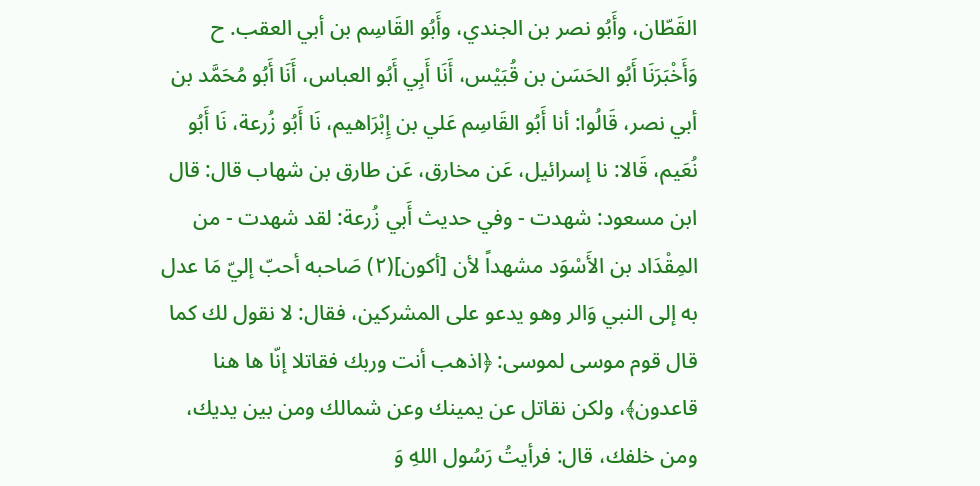القَطّان، وأَبُو نصر بن الجندي، وأَبُو القَاسِم بن أبي العقب. ح وَأَخْبَرَنَا أَبُو الحَسَن بن قُبَيْس، أَنَا أَبِي أَبُو العباس، أَنَا أَبُو مُحَمَّد بن أبي نصر، قَالُوا: أنا أَبُو القَاسِم عَلي بن إِبْرَاهيم، نَا أَبُو زُرعة، نَا أَبُو نُعَيم، قَالا: نا إسرائيل، عَن مخارق، عَن طارق بن شهاب قال: قال ابن مسعود: شهدت - وفي حديث أَبي زُرعة: لقد شهدت - من المِقْدَاد بن الأَسْوَد مشهداً لأن [أكون](٢) صَاحبه أحبّ إليّ مَا عدل به إلى النبي وَالر وهو يدعو على المشركين، فقال: لا نقول لك كما قال قوم موسى لموسى: ﴿اذهب أنت وربك فقاتلا إنّا ها هنا قاعدون﴾، ولكن نقاتل عن يمينك وعن شمالك ومن بين يديك، ومن خلفك، قال: فرأيتُ رَسُول اللهِ وَ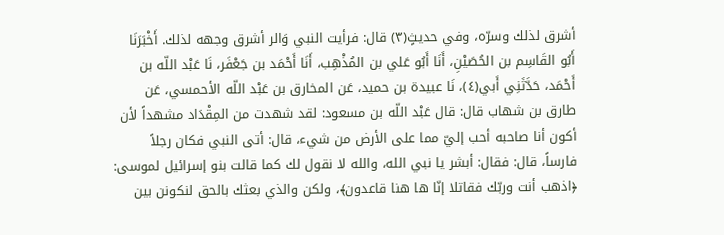أشرق لذلك وسرّه، وفي حديثٍ(٣) قال: فرأيت النبي وَالر أشرق وجهه لذلك. أَخْبَرَنَا أَبُو القَاسِم بن الحُصَيْنِ، أَنَا أَبُو عَلي بن المُذْهِب، أَنَا أَحْمَد بن جَعْفَر، نَا عَبْد اللّه بن أَحْمَد، حَدَّثَنِي أَبي(٤)، نَا عبيدة بن حميد، عَن المخارق بن عَبْد اللّه الأحمسي، عَن طارق بن شهاب قال: قال عَبْد اللّه بن مسعود: لقد شهدت من المِقْدَاد مشهداً لأن أكون أنا صاحبه أحب إليّ مما على الأرض من شيء، قال: أتى النبي فكان رجلاً فارساً، قال: فقال: أبشر يا نبي الله، والله لا نقول لك كما قالت بنو إسرائيل لموسى: ﴿اذهب أنت وربّك فقاتلا إنّا ها هنا قاعدون﴾، ولكن والذي بعثك بالحق لنكونن بين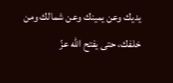يديك وعن يمينك وعن شمالك ومن خلفك، حتى يفتح الله عزّ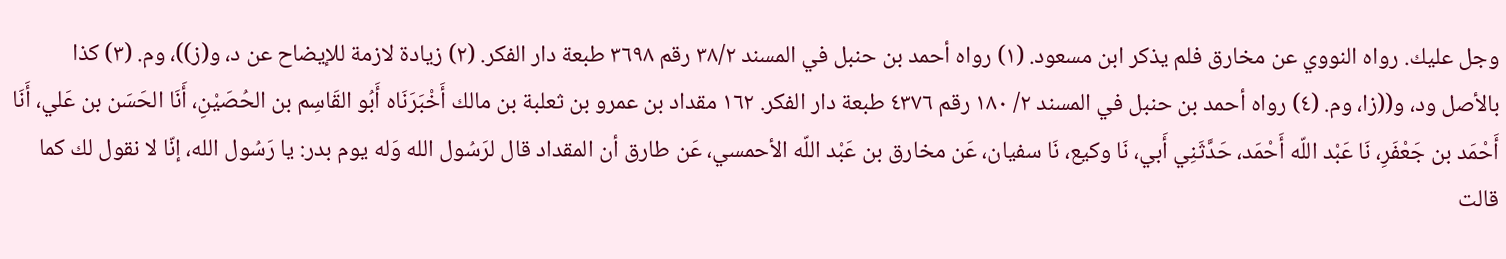وجل عليك. رواه النووي عن مخارق فلم يذكر ابن مسعود. (١) رواه أحمد بن حنبل في المسند ٣٨/٢ رقم ٣٦٩٨ طبعة دار الفكر. (٢) زيادة لازمة للإيضاح عن د، و(ز))، وم. (٣) كذا بالأصل ود، و((زا، وم. (٤) رواه أحمد بن حنبل في المسند ٢/ ١٨٠ رقم ٤٣٧٦ طبعة دار الفكر. ١٦٢ مقداد بن عمرو بن ثعلبة بن مالك أَخْبَرَنَاه أَبُو القَاسِم بن الحُصَيْنِ، أَنَا الحَسَن بن عَلي، أَنَا أَحْمَد بن جَعْفَرِ، نَا عَبْد اللّه أَحْمَد، حَدَّثَنِي أَبي، نَا وكيع، نَا سفيان، عَن مخارق بن عَبْد اللّه الأحمسي، عَن طارق أن المقداد قال لرَسُول الله وَله يوم بدر: يا رَسُول الله، إنّا لا نقول لك كما قالت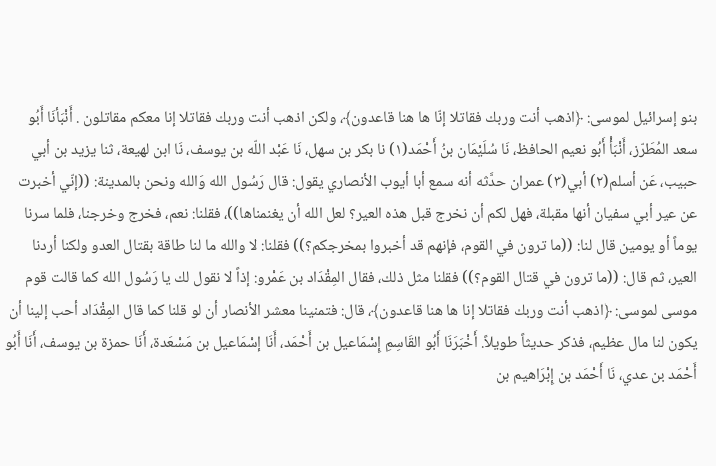بنو إسرائيل لموسى: ﴿اذهب أنت وربك فقاتلا إنّا ها هنا قاعدون﴾، ولكن اذهب أنت وربك فقاتلا إنا معكم مقاتلون . أَنْبَأنَا أَبُو سعد المُطَرّز، أَنْبَأْ أَبُو نعيم الحافظ، نَا سُلَيْمَان بنُ أَحْمَد(١) نا بكر بن سهل، نَا عَبْد اللّه بن يوسف، نَا ابن لهيعة، ثنا يزيد بن أبي حبيب، عَن أسلم(٢) أبي(٣) عمران حدَّثه أنه سمع أبا أيوب الأنصاري يقول: قال رَسُول الله وَالله ونحن بالمدينة: ((إنّي أخبرت عن عير أبي سفيان أنها مقبلة، فهل لكم أن نخرج قبل هذه العير؟ لعل الله أن يغنمناها))، فقلنا: نعم، فخرج وخرجنا، فلما سرنا يوماً أو يومين قال لنا: ((ما ترون في القوم، فإنهم قد أخبروا بمخرجكم؟)) فقلنا: لا والله ما لنا طاقة بقتال العدو ولكنا أردنا العير، ثم قال: ((ما ترون في قتال القوم؟)) فقلنا مثل ذلك، فقال المِقْدَاد بن عَمْرو: إذاً لا نقول لك يا رَسُول الله كما قالت قوم موسى لموسى: ﴿اذهب أنت وربك فقاتلا إنا ها هنا قاعدون﴾، قال: فتمنينا معشر الأنصار أن لو قلنا كما قال المِقْدَاد أحب إلينا أن يكون لنا مال عظيم، فذكر حديثاً طويلاً. أَخْبَرَنَا أَبُو القَاسِمِ إِسْمَاعيل بن أَحْمَد، أَنَا إسْمَاعيل بن مَسْعَدة، أَنَا حمزة بن يوسف، أَنَا أَبُو أَحْمَد بن عدي، نَا أَحْمَد بن إِبْرَاهيم بن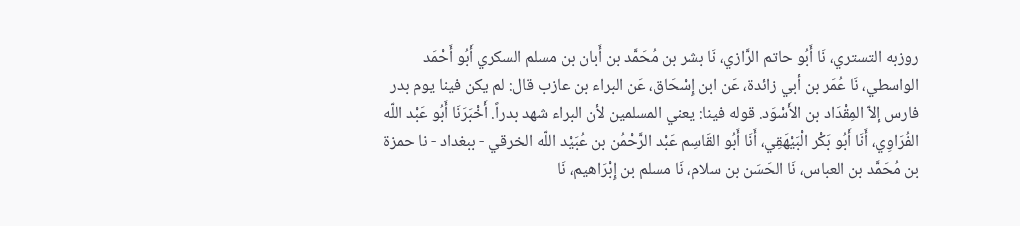روزبه التستري، نَا أَبُو حاتم الرَّازي، نَا بشر بن مُحَمَّد بن أَبان بن مسلم السكري أَبُو أَحْمَد الواسطي، نَا عُمَر بن أبي زائدة، عَن ابن إِسْحَاق، عَن البراء بن عازب قال: لم يكن فينا يوم بدر فارس إلاّ المِقْدَاد بن الأَسْوَد. قوله فينا: يعني المسلمين لأن البراء شهد بدراً. أَخْبَرَنَا أَبُو عَبْد اللّه الفُرَاوِي، أَنَا أَبُو بَكْر الْبَيْهَقِي، أَنَا أَبُو القَاسِم عَبْد الرَّحْمُن بن عُبَيْد اللّه الخرقي - ببغداد - نا حمزة بن مُحَمَّد بن العباس، نَا الحَسَن بن سلام، نَا مسلم بن إِبْرَاهيم، نَا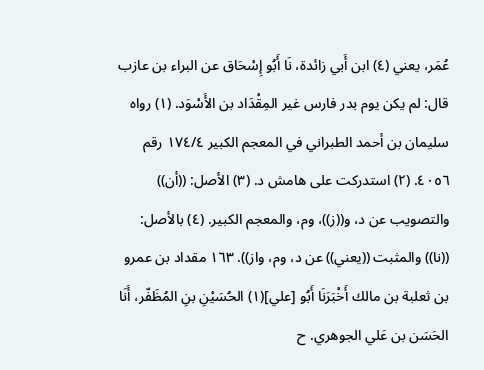عُمَر، يعني (٤) ابن أَبي زائدة، نَا أَبُو إِسْحَاق عن البراء بن عازب قال: لم يكن يوم بدر فارس غير المِقْدَاد بن الأَسْوَد. (١) رواه سليمان بن أحمد الطبراني في المعجم الكبير ١٧٤/٤ رقم ٤٠٥٦. (٢) استدركت على هامش د. (٣) الأصل: ((أن)) والتصويب عن د، و((ز))، وم، والمعجم الكبير. (٤) بالأصل: ((نا)) والمثبت ((يعني)) عن د، وم، واز)). ١٦٣ مقداد بن عمرو بن ثعلبة بن مالك أَخْبَرَنَا أَبُو [علي](١) الحُسَيْنِ بنِ المُظَفّر، أَنَا الحَسَن بن عَلي الجوهري. ح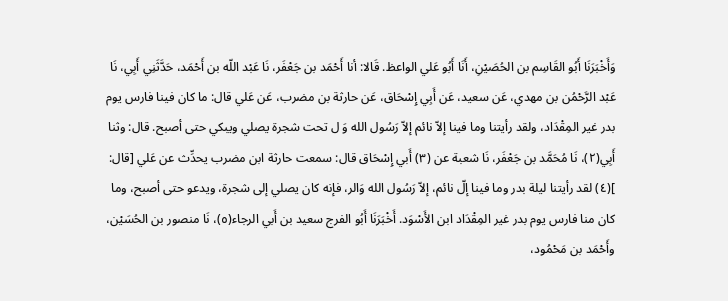وَأَخْبَرَنَا أَبُو القَاسِم بن الحُصَيْنِ، أَنَا أَبُو عَلي الواعظ. قَالا: أنا أَحْمَد بن جَعْفَر، نَا عَبْد اللّه بن أَحْمَد، حَدَّثَنِي أَبِي، نَا عَبْد الرَّحْمُن بن مهدي، عَن سعيد، عَن أَبِي إِسْحَاق، عَن حارثة بن مضرب، عَن عَلي قال: ما كان فينا فارس يوم بدر غير المِقْدَاد، ولقد رأيتنا وما فينا إلاّ نائم إلاّ رَسُول الله وَ ل تحت شجرة يصلي ويبكي حتى أصبح. قال: وثنا أَبِي(٢)، نَا مُحَمَّد بن جَعْفَر، نَا شعبة عن (٣) أَبي إِسْحَاق قال: سمعت حارثة ابن مضرب يحدِّث عن عَلي [قال: ](٤) لقد رأيتنا ليلة بدر وما فينا إلّ نائم، إلاّ رَسُول الله وَالر، فإنه كان يصلي إلى شجرة، ويدعو حتى أصبح، وما كان منا فارس يوم بدر غير المِقْدَاد ابن الأَسْوَد. أَخْبَرَنَا أَبُو الفرج سعيد بن أَبي الرجاء(٥)، نَا منصور بن الحُسَيْن، وأَحْمَد بن مَحْمُود،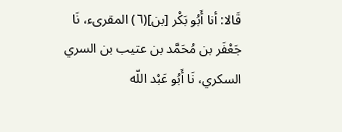قَالا: أنا أَبُو بَكْر [بن](٦) المقرىء، نَا جَعْفَر بن مُحَمَّد بن عتيب بن السري السكري، نَا أَبُو عَبْد اللّه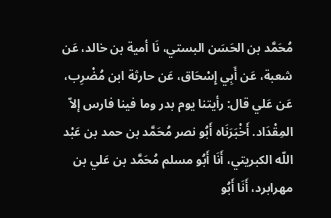مُحَمَّد بن الحَسَن البستي، نَا أمية بن خالد، عَن شعبة، عَن أَبِي إِسْحَاق، عَن حارثة ابن مُضْرِب، عَن عَلي قال: رأيتنا يوم بدر وما فينا فارس إلاّ المِقْدَاد. أَخْبَرَنَاه أَبُو نصر مُحَمَّد بن حمد بن عَبْد اللّه الكبريتي، أَنَا أَبُو مسلم مُحَمَّد بن عَلي بن مهرابرد، أَنَا أَبُو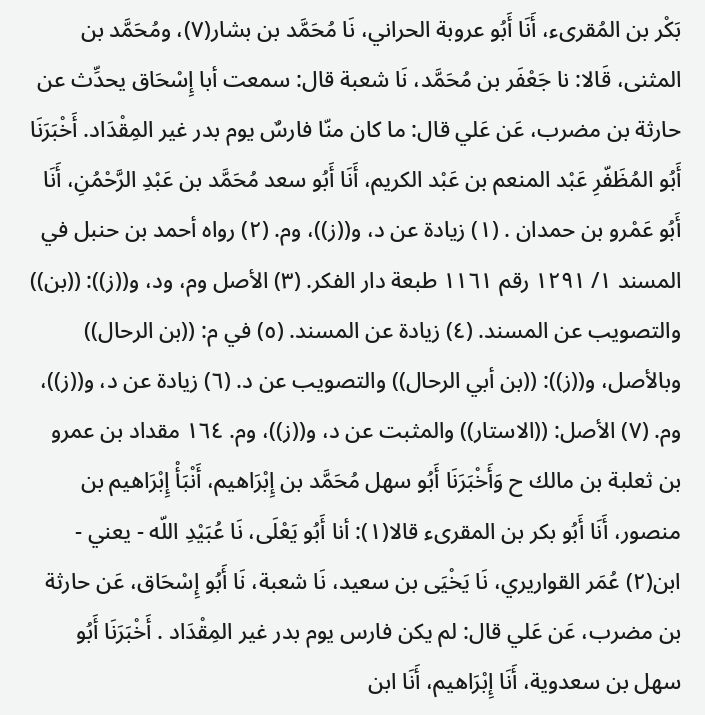بَكْر بن المُقرىء، أَنَا أَبُو عروبة الحراني، نَا مُحَمَّد بن بشار(٧)، ومُحَمَّد بن المثنى، قَالا: نا جَعْفَر بن مُحَمَّد، نَا شعبة قال: سمعت أبا إِسْحَاق يحدِّث عن حارثة بن مضرب، عَن عَلي قال: ما كان منّا فارسٌ يوم بدر غير المِقْدَاد. أَخْبَرَنَا أَبُو المُظَفّرِ عَبْد المنعم بن عَبْد الكريم، أَنَا أَبُو سعد مُحَمَّد بن عَبْدِ الرَّحْمُنِ، أَنَا أَبُو عَمْرو بن حمدان . (١) زيادة عن د، و((ز))، وم. (٢) رواه أحمد بن حنبل في المسند ١/ ١٢٩١ رقم ١١٦١ طبعة دار الفكر. (٣) الأصل وم، ود، و((ز)): ((بن)) والتصويب عن المسند. (٤) زيادة عن المسند. (٥) في م: ((بن الرحال)) وبالأصل، و((ز)): ((بن أبي الرحال)) والتصويب عن د. (٦) زيادة عن د، و((ز))، وم. (٧) الأصل: ((الاستار)) والمثبت عن د، و((ز))، وم. ١٦٤ مقداد بن عمرو بن ثعلبة بن مالك ح وَأَخْبَرَنَا أَبُو سهل مُحَمَّد بن إِبْرَاهيم، أَنْبَأْ إِبْرَاهيم بن منصور، أَنَا أَبُو بكر بن المقرىء قالا(١): أنا أَبُو يَعْلَى، نَا عُبَيْدِ اللّه - يعني - ابن(٢) عُمَر القواريري، نَا يَخْيَى بن سعيد، نَا شعبة، نَا أَبُو إِسْحَاق، عَن حارثة بن مضرب، عَن عَلي قال: لم يكن فارس يوم بدر غير المِقْدَاد . أَخْبَرَنَا أَبُو سهل بن سعدوية، أَنَا إِبْرَاهيم، أَنَا ابن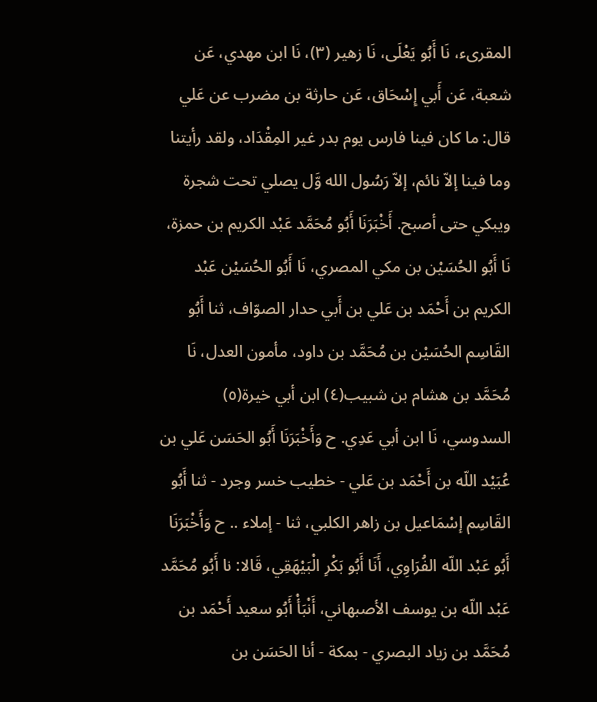المقرىء، نَا أَبُو يَعْلَى، نَا زهير (٣)، نَا ابن مهدي، عَن شعبة، عَن أَبي إِسْحَاق، عَن حارثة بن مضرب عن عَلي قال: ما كان فينا فارس يوم بدر غير المِقْدَاد، ولقد رأيتنا وما فينا إلاّ نائم، إلاّ رَسُول الله وَّل يصلي تحت شجرة ويبكي حتى أصبح. أَخْبَرَنَا أَبُو مُحَمَّد عَبْد الكريم بن حمزة، نَا أَبُو الحُسَيْن بن مكي المصري، نَا أَبُو الحُسَيْن عَبْد الكريم بن أَحْمَد بن عَلي بن أَبي حدار الصوّاف، ثنا أَبُو القَاسِم الحُسَيْن بن مُحَمَّد بن داود، مأمون العدل، نَا مُحَمَّد بن هشام بن شبيب(٤) ابن أبي خيرة(٥) السدوسي، نَا ابن أبي عَدِي. ح وَأَخْبَرَنَا أَبُو الحَسَن عَلي بن عُبَيْد اللّه بن أَحْمَد بن عَلي - خطيب خسر وجرد - ثنا أَبُو القَاسِم إسْمَاعيل بن زاهر الكلبي، ثنا - إملاء .. ح وَأَخْبَرَنَا أَبُو عَبْد اللّه الفُرَاوِي، أَنَا أَبُو بَكْرِ الْبَيْهَقِي، قَالا: نا أَبُو مُحَمَّد عَبْد اللّه بن يوسف الأصبهاني، أَنْبَأْ أَبُو سعيد أَحْمَد بن مُحَمَّد بن زياد البصري - بمكة - أنا الحَسَن بن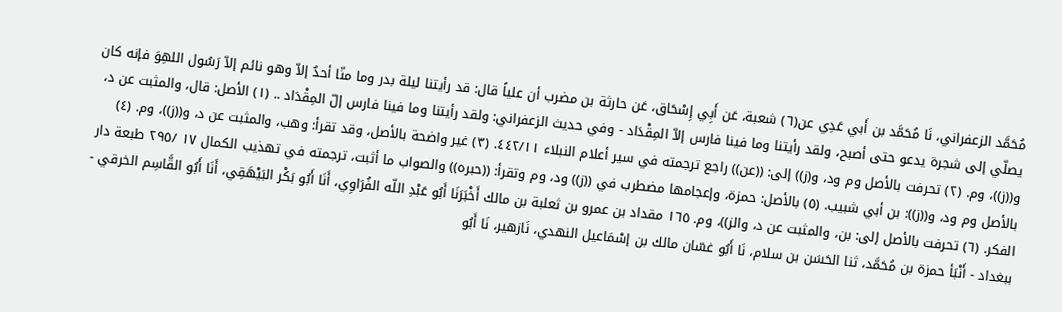مُحَمَّد الزعفراني، نَا مُحَمَّد بن أَبي عَدِي عن(٦) شعبة، عَن أَبِي إِسْحَاق، عَن حارثة بن مضرب أن علياً قال: قد رأيتنا ليلة بدر وما منّا أحدٌ إلاّ وهو نائم إلاّ رَسُول اللهِوَ فإنه كان يصلّي إلى شجرة يدعو حتى أصبح، ولقد رأيتنا وما فينا فارس إلاّ المِقْدَاد - وفي حديث الزعفراني: ولقد رأيتنا وما فينا فارس إلّ المِقْدَاد .. (١) الأصل: قال، والمثبت عن د، و((ز))، وم. (٢) تحرفت بالأصل وم ود، و(ز)) إلى: ((عن)) راجع ترجمته في سير أعلام النبلاء ٤٤٢/١١. (٣) غير واضحة بالأصل، وقد تقرأ: وهب، والمثبت عن د، و((ز))، وم. (٤) بالأصل وم ود، و((ز)): بن أبي شبيب. (٥) بالأصل: حمزة، وإعجامها مضطرب في ((ز)) ود، وم وتقرأ: ((حبره)) والصواب ما أثبت، ترجمته في تهذيب الكمال ١٧ /٢٩٥ طبعة دار الفكر. (٦) تحرفت بالأصل إلى: بن، والمثبت عن د، والز))، وم. ١٦٥ مقداد بن عمرو بن ثعلبة بن مالك أَخْبَرَنَا أَبُو عَبْدِ اللّه الفُرَاوِي، أَنَا أَبُو بَكْر البَيْهَقِي، أَنَا أَبُو القَّاسِم الخرقي - ببغداد - أَنْبَأ حمزة بن مُحَمَّد، ثنا الحَسَن بن سلام، نَا أَبُو غسّان مالك بن إسْمَاعيل النهدي، نَازهير، نَا أَبُو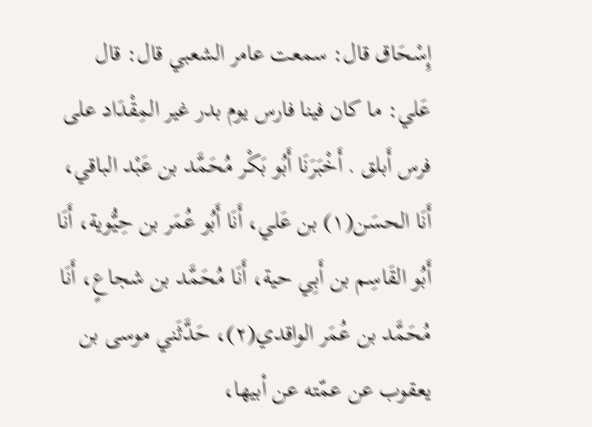إِسْحَاق قال: سمعت عامر الشعبي قال: قال عَلي: ما كان فينا فارس يوم بدر غير المِقْدَاد علی فرس أَبلق . أَخْبَرَنَا أَبُو بَكْر مُحَمَّد بن عَبْد الباقي، أَنَا الحسَن(١) بن عَلي، أَنَا أَبُو عُمَر بن حِيُّوية، أَنَا أَبُو القَاسِم بن أَبِي حية، أَنَا مُحَمَّد بن شجاعٍ، أَنَا مُحَمَّد بن عُمَر الواقدي(٢)، حَدَّثَني موسى بن يعقوب عن عمّته عن أبيها،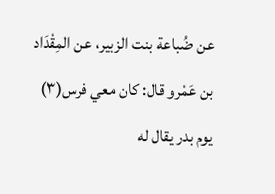عن ضُباعة بنت الزبير، عن المِقْدَاد بن عَمْرو قال: كان معي فرس(٣) يوم بدر يقال له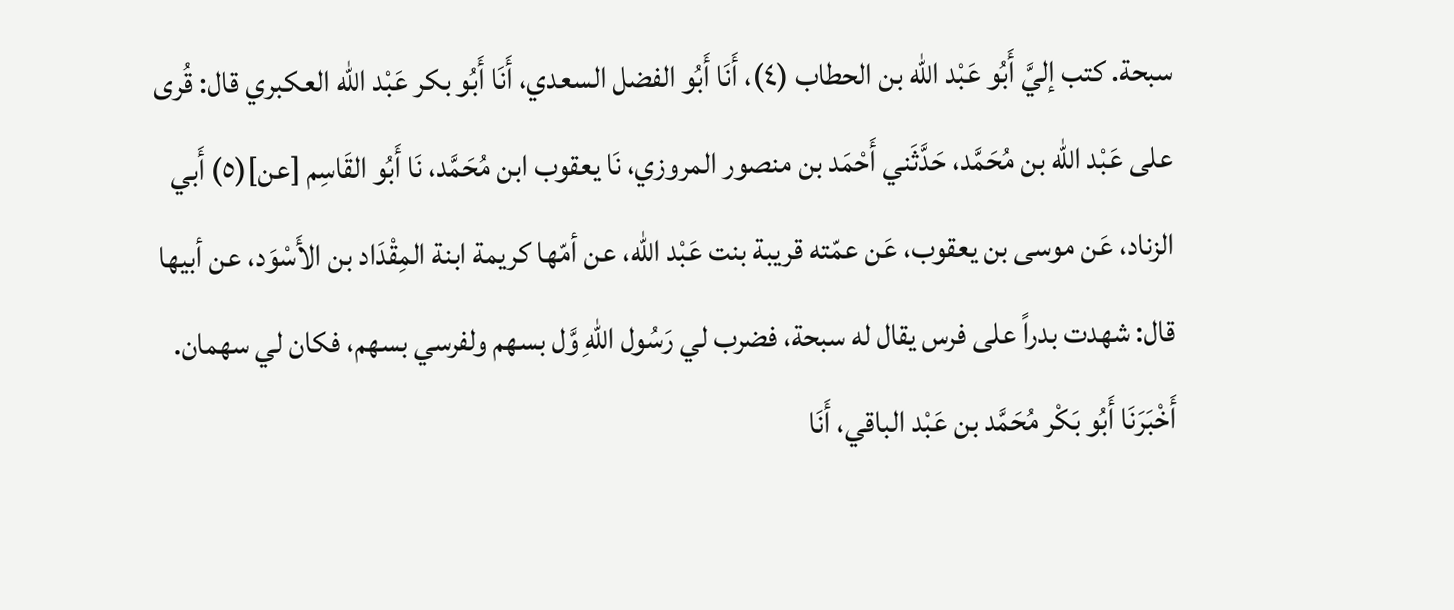سبحة. كتب إليَّ أَبُو عَبْد اللّه بن الحطاب (٤)، أَنَا أَبُو الفضل السعدي، أَنَا أَبُو بكر عَبْد اللّه العكبري قال: قُرى على عَبْد اللّه بن مُحَمَّد، حَدَّثَني أَحْمَد بن منصور المروزي، نَا يعقوب ابن مُحَمَّد، نَا أَبُو القَاسِم [عن](٥) أَبي الزناد، عَن موسى بن يعقوب، عَن عمّته قريبة بنت عَبْد الله، عن أمّها كريمة ابنة المِقْدَاد بن الأَسْوَد، عن أبيها قال: شهدت بدراً على فرس يقال له سبحة، فضرب لي رَسُول اللهِ وَّل بسهم ولفرسي بسهم، فكان لي سهمان. أَخْبَرَنَا أَبُو بَكْر مُحَمَّد بن عَبْد الباقي، أَنَا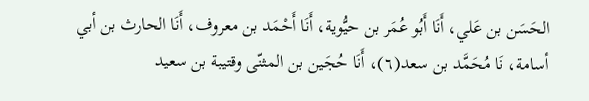الحَسَن بن عَلي، أَنَا أَبُو عُمَر بن حيُّوية، أَنَا أَحْمَد بن معروف، أَنَا الحارث بن أبي أسامة، نَا مُحَمَّد بن سعد(٦)، أَنَا حُجَين بن المثنّى وقتيبة بن سعيد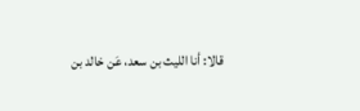قالا: أنا الليث بن سعد، عَن خالد بن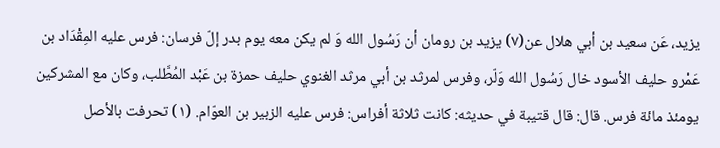يزيد، عَن سعيد بن أبي هلال عن(٧) يزيد بن رومان أن رَسُول الله وَ لم يكن معه يوم بدر إلّ فرسان: فرس عليه المِقْدَاد بن عَمْرو حليف الأسود خال رَسُول الله وَلّر، وفرس لمرثد بن أبي مرثد الغنوي حليف حمزة بن عَبْد المُطَّلب، وكان مع المشركين يومئذ مائة فرس. قال: قال قتيبة في حديثه: كانت ثلاثة أفراس: فرس عليه الزبير بن العوّام. (١) تحرفت بالأصل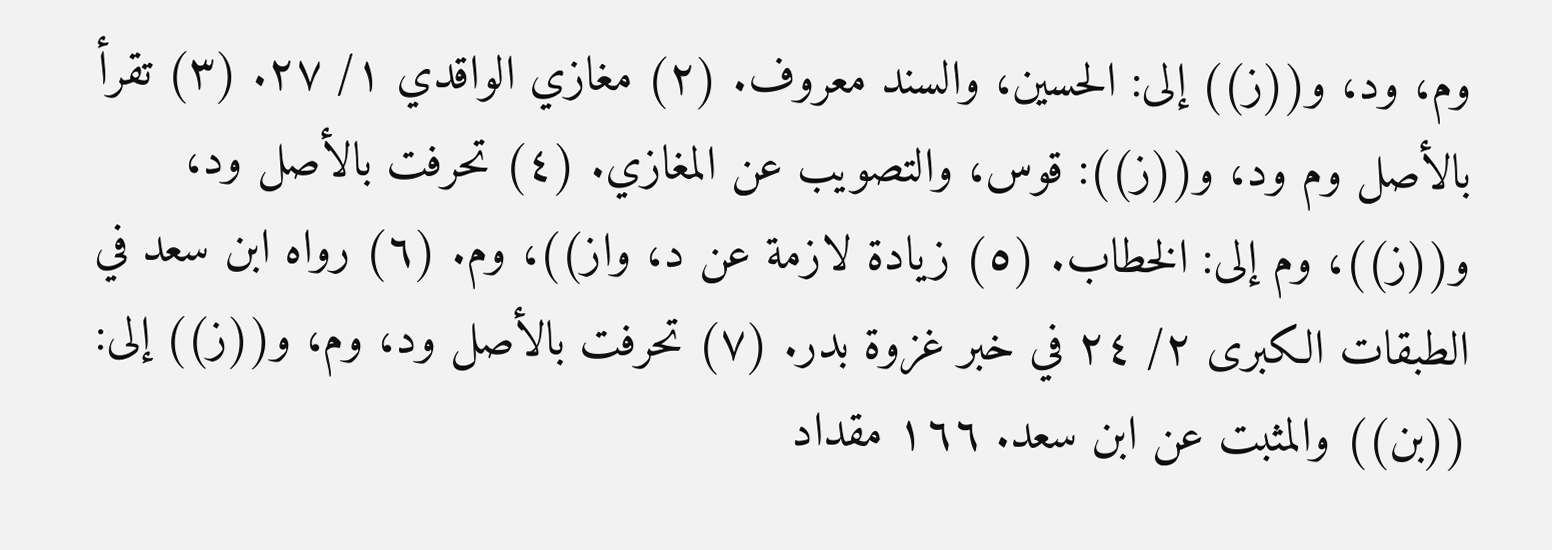وم، ود، و((ز)) إلى: الحسين، والسند معروف. (٢) مغازي الواقدي ١/ ٢٧. (٣) تقرأ بالأصل وم ود، و((ز)): قوس، والتصويب عن المغازي. (٤) تحرفت بالأصل ود، و((ز))، وم إلى: الخطاب. (٥) زيادة لازمة عن د، واز))، وم. (٦) رواه ابن سعد في الطبقات الكبرى ٢/ ٢٤ في خبر غزوة بدر. (٧) تحرفت بالأصل ود، وم، و((ز)) إلى: ((بن)) والمثبت عن ابن سعد. ١٦٦ مقداد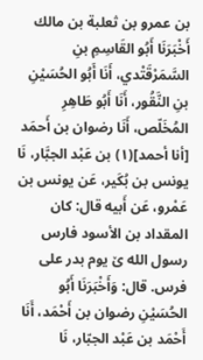بن عمرو بن ثعلبة بن مالك أَخْبَرَنَا أَبُو القَاسِمِ بنِ السَّمَرْقَتْدي، أَنَا أَبُو الحُسَيْنِ بنِ النَّقُور، أَنَا أَبُو طَاهِرِ المُخَلّص، أَنَا رضوان بن أَحمَد [أنا أحمد](١) بن عَبْد الجبَّار، نَا يونس بن بُكَير، عَن يونس بن عَمْرو، عَن أَبیه قال: كان المقداد بن الأسود فارس رسول الله ێ يوم بدر على فرس. قال: وَأَخْبَرَنَا أَبُو الحُسَيْنِ رضوان بن أَحْمَد، أَنَا أَحْمَد بن عَبْد الجبّار، نَا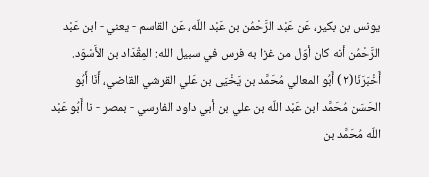يونس بن بكير، عَن عَبْد الرَّحْمُن بن عَبْد اللّه، عَن القاسم - يعني - ابن عَبْد الرَّحْمُن أنه كان أوّل من غزا به فرس في سبيل الله: المِقْدَاد بن الأَسْوَد. أَخْبَرَنَا(٢) أَبُو المعالي مُحَمَّد بن يَخْيَى بن عَلي القرشي القاضي، أَنَا أَبُو الحَسَن مُحَمَّد ابن عَبْد اللّه بن علي بن أبي داود الفارسي - بمصر - نا أَبُو عَبْد اللّه مُحَمَّد بن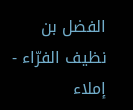الفضل بن نظيف الفرّاء - إملاء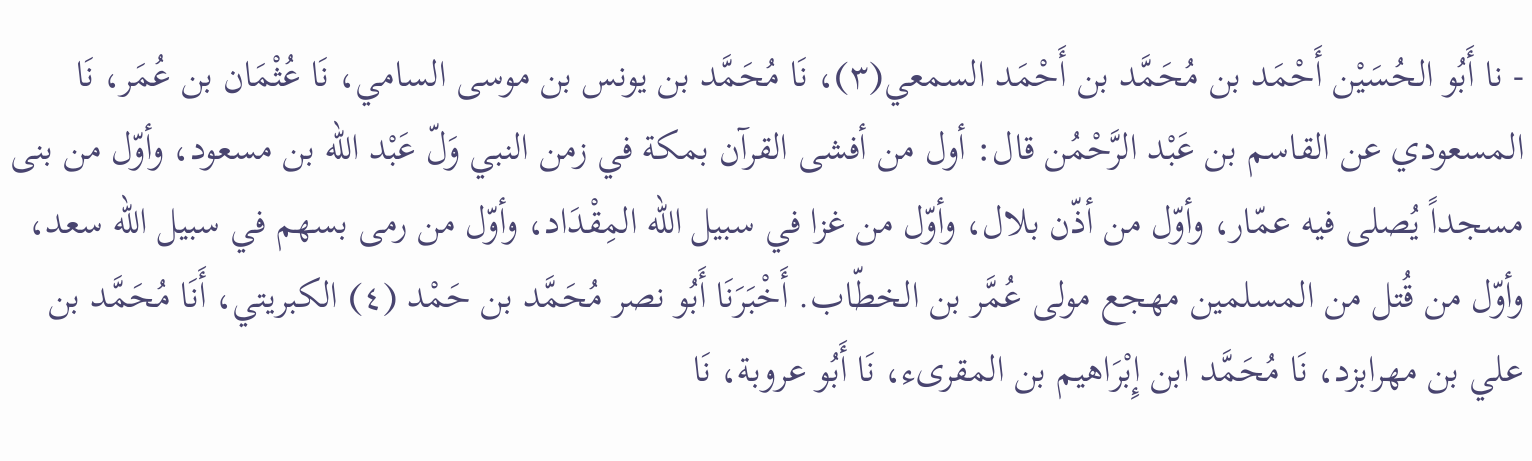- نا أَبُو الحُسَيْن أَحْمَد بن مُحَمَّد بن أَحْمَد السمعي(٣)، نَا مُحَمَّد بن يونس بن موسى السامي، نَا عُثْمَان بن عُمَر، نَا المسعودي عن القاسم بن عَبْد الرَّحْمُن قال: أول من أفشى القرآن بمكة في زمن النبي وَلّ عَبْد اللّه بن مسعود، وأوّل من بنى مسجداً يُصلى فيه عمّار، وأوّل من أذّن بلال، وأوّل من غزا في سبيل الله المِقْدَاد، وأوّل من رمى بسهم في سبيل الله سعد، وأوّل من قُتل من المسلمين مهجع مولى عُمَّر بن الخطّاب. أَخْبَرَنَا أَبُو نصر مُحَمَّد بن حَمْد (٤) الكبريتي، أَنَا مُحَمَّد بن علي بن مهرابزد، نَا مُحَمَّد ابن إِبْرَاهيم بن المقرىء، نَا أَبُو عروبة، نَا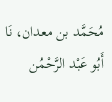مُحَمَّد بن معدان، نَا أَبُو عَبْد الرَّحْمُن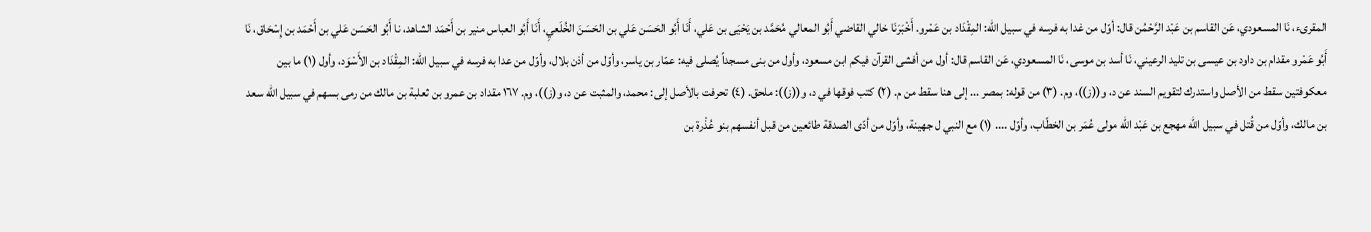المقرىء، نَا المسعودي، عَن القاسم بن عَبْد الرَّحْمُن قال: أوّل من غدا به فرسه في سبيل الله: المِقْدَاد بن عَمْرو. أَخْبَرَنَا خالي القاضي أَبُو المعالي مُحَمَّد بن يَحْيَى بن عَلي، أَنَا أَبُو الحَسَن عَلي بن الحَسَنَ الخُلَعيِ، أَنَا أَبُو العباس منير بن أَحْمَد الشاهد، نا أَبُو الحَسَن عَلي بن أَحْمَد بن إِسْحَاق، نَا أَبُو عَمْرو مقدام بن داود بن عيسى بن تليد الرعيني، نَا أسد بن موسى، نَا المسعودي، عَن القاسم قال: أول من أفشى القرآن فيكم ابن مسعود، وأول من بنى مسجداً يُصلى فيه: عمّار بن ياسر، وأوّل من أذن بلال، وأوّل من عدا به فرسه في سبيل الله: المِقْدَاد بن الأَسْوَد، وأول (١) ما بين معكوفتين سقط من الأصل واستدرك لتقويم السند عن د، و((ز))، وم. (٣) من قوله: بمصر ... إلى هنا سقط من م. (٢) كتب فوقها في د، و((ز)): ملحق. (٤) تحرفت بالأصل إلى: محمد، والمثبت عن د، و(ز))، وم. ١٦٧ مقداد بن عمرو بن ثعلبة بن مالك من رمى بسهم في سبيل الله سعد بن مالك، وأوّل من قُتل في سبيل الله مهجع بن عَبْد اللّه مولى عُمَر بن الخطّاب، وأوّل .... (١) مع النبي ل جهينة، وأوّل من أدّى الصدقة طائعين من قبل أنفسهم بنو عُذْرة بن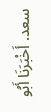سعد. أَخْبَرَنَا أَبُو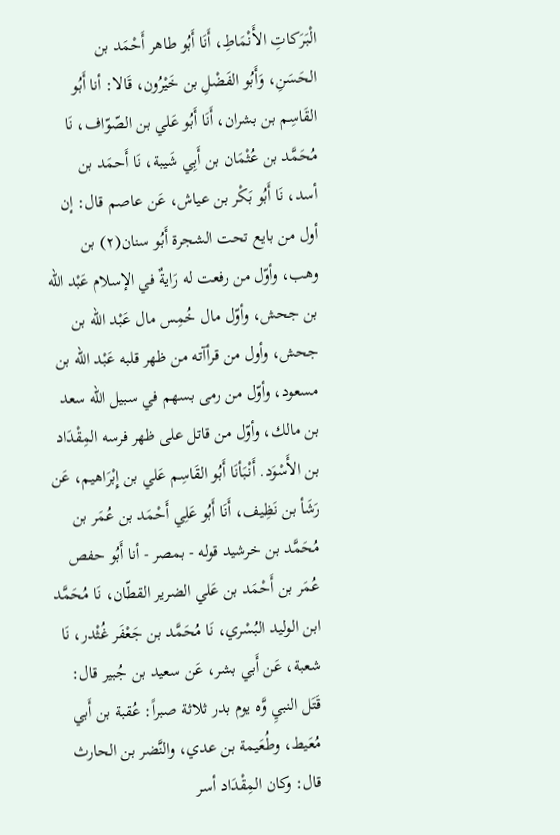الْبَرَكاتِ الأَنْمَاطِ، أَنَا أَبُو طاهر أَحْمَد بن الحَسَنِ، وَأَبُو الفَضْلِ بن خَيْرُون، قَالا: أنا أَبُو القَاسِم بن بشران، أَنَا أَبُو عَلي بن الصّوّاف، نَا مُحَمَّد بن عُثْمَان بن أَبِي شَيبة، نَا أَحمَد بن أسد، نَا أَبُو بَكْر بن عياش، عَن عاصم قال: إن أول من بايع تحت الشجرة أَبُو سنان(٢) بن وهب، وأوّل من رفعت له رَايةٌ في الإسلام عَبْد اللّه بن جحش، وأوّل مال خُمِس مال عَبْد اللّه بن جحش، وأول من قرأآته من ظهر قلبه عَبْد اللّه بن مسعود، وأوّل من رمى بسهم في سبيل الله سعد بن مالك، وأوّل من قاتل على ظهر فرسه المِقْدَاد بن الأَسْوَد. أَنْبَأنَا أَبُو القَاسِم عَلي بن إِبْرَاهيم، عَن رَشَأ بن نَظِيف، أَنَا أَبُو عَلِي أَحْمَد بن عُمَر بن مُحَمَّد بن خرشيد قوله - بمصر - أنا أَبُو حفص عُمَر بن أَحْمَد بن عَلي الضرير القطّان، نَا مُحَمَّد ابن الوليد البُسْري، نَا مُحَمَّد بن جَعْفَر غُثْدر، نَا شعبة، عَن أَبي بشر، عَن سعيد بن جُبير قال: قَتَل النبيِ وَّه يوم بدر ثلاثة صبراً: عُقبة بن أَبي مُعَيط، وطُعَيمة بن عدي، والنَّضر بن الحارث قال: وكان المِقْدَاد أسر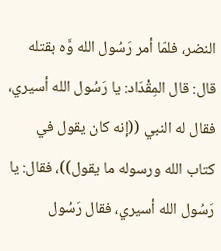النضر، فلمّا أمر رَسُول الله وَّه بقتله قال: قال المِقْدَاد: يا رَسُول الله أسيري، فقال له النبي ((إنه كان يقول في كتاب الله ورسوله ما يقول))، فقال: يا رَسُول الله أسيري، فقال رَسُول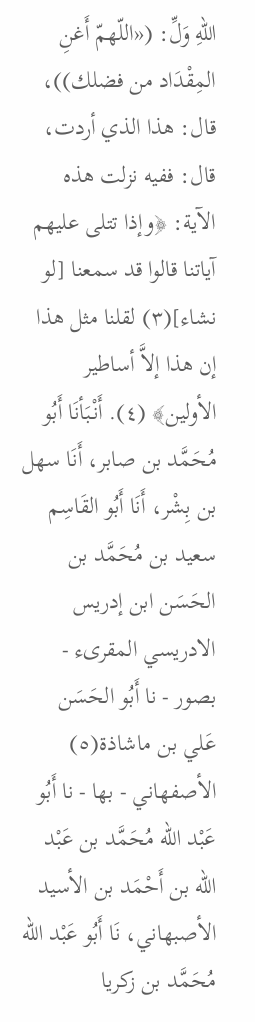اللهِ وَلِّ: («اللّهمّ أَغنِ المِقْدَاد من فضلك))، قال: هذا الذي أردت، قال: ففيه نزلت هذه الآية: ﴿وإذا تتلى عليهم آياتنا قالوا قد سمعنا [لو نشاء](٣) لقلنا مثل هذا إن هذا إلاَّ أساطير الأولين﴾ (٤). أَنْبَأنَا أَبُو مُحَمَّد بن صابر، أَنَا سهل بن بِشْر، أَنَا أَبُو القَاسِم سعيد بن مُحَمَّد بن الحَسَن ابن إدريس الادريسي المقرىء - بصور - نا أَبُو الحَسَن عَلي بن ماشاذة(٥) الأصفهاني - بها - نا أَبُو عَبْد اللّه مُحَمَّد بن عَبْد اللّه بن أَحْمَد بن الأسيد الأصبهاني، نَا أَبُو عَبْد اللّه مُحَمَّد بن زكريا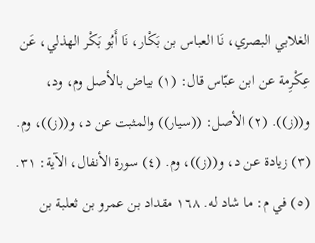الغلابي البصري، نَا العباس بن بَكْار، نَا أَبُو بَكْر الهذلي، عَن عِكْرِمة عن ابن عبّاس قال: (١) بياض بالأصل وم، ود، و((ز)). (٢) الأصل: ((سيار)) والمثبت عن د، و((ز))، وم. (٣) زيادة عن د، و((ز))، وم. (٤) سورة الأنفال، الآية: ٣١. (٥) في م: ما شاد له. ١٦٨ مقداد بن عمرو بن ثعلبة بن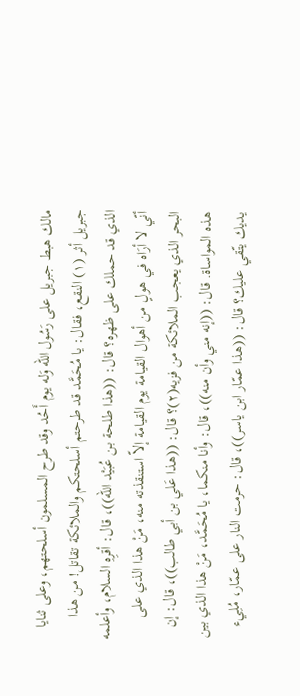مالك هبط جبريل على رَسُول الله وَله يوم أَحُد وقد طرح المسلمون أسلحتهم، وعلى ثنايا جبريل أثر (١) النقع، فقال: يا مُحَمَّد قد طرحتم أسلحتكم والملائكة تقاتل! من هذا الذي قد حملك على ظهره؟ قال: ((هذا طلحة بن عُبَيْد اللّه))، قال: أقرِهِ السلام، وأعلمه أنّي لا أرَاه في هولٍ من أهوال القيامة يوم القيامة إلاّ استنقذته منه، مَنْ هذا الذي على البحر الذي يعجب الملائكة من فزيه(٢)؟ قال: ((هذا عَلي بن أبي طالب))، قال: إن هذه المواساة. قال: ((إنه مني وأن منه))، قال: وأنا منكما، يا مُحَمَّد، مَنْ هذا الذي بين يديك يتّقي عليك؟ قال: ((هذا عمّار ابن ياسر))، قال: حرمت النار على عمّار، مُلِيء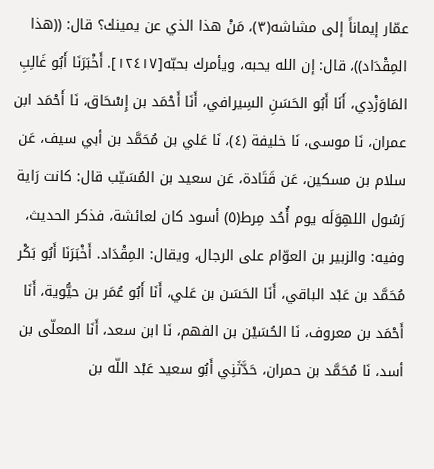عمّار إيماناً إلى مشاشه(٣)، مَنْ هذا الذي عن يمينك؟ قال: ((هذا المِقْدَاد))، قال: إن الله يحبه، ويأمرك بحبّه[١٢٤١٧]. أَخْبَرَنَا أَبُو غَالِبِ المَاوَزْدِي، أَنَا أَبُو الحَسَنِ السِيرافي، أَنَا أَحْمَد بن إِسْحَاق، نَا أَحْمَد ابن عمران، نَا موسى، نَا خليفة (٤)، نَا عَلي بن مُحَمَّد بن أبي سيف، عَن سلام بن مسكين، عَن قَتَادة، عَن سعيد بن المُسَيّب قال: كانت رَاية رَسُول اللهِوَلَه يوم أُحُد مِرط(٥) أسود كان لعائشة، فذكر الحديث، وفيه: والزبير بن العوّام على الرجال، ويقال: المِقْدَاد. أَخْبَرَنَا أَبُو بَكْر مُحَمَّد بن عَبْد الباقي، أَنَا الحَسَن بن عَلي، أَنَا أَبُو عُمَر بن حيُّوية، أَنَا أَحْمَد بن معروف، نَا الحُسَيْن بن الفهم، نَا ابن سعد، أَنَا المعلّى بن أسد، نَا مُحَمَّد بن حمران، حَدَّثَنِي أَبُو سعيد عَبْد اللّه بن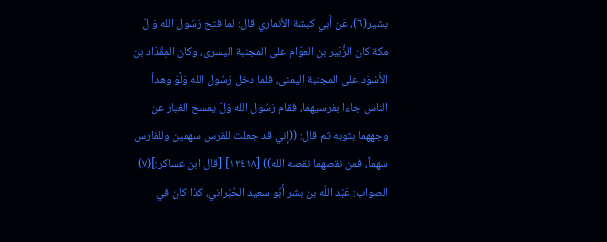بشير(٦)، عَن أَبي كبشة الأنماري قال: لما فتح رَسُول الله وَ لّ مكة كان الزُّبَير بن العوّام على المجنبة اليسرى، وكان المِقْدَاد بن الأَسْوَد على المجنبة اليمنى، فلما دخل رَسُول الله وَلَّوَ وهدأ الناس جاءا بفرسيهما، فقام رَسُول الله وَلّ يمسح الغبار عن وجههما بثوبه ثم قال: ((إني قد جعلت للفرس سهمين وللفارس سهماً، فمن نقصهما نقصه الله)) [١٢٤١٨] [قال ابن عساكر:](٧) الصواب: عَبْد اللّه بن بشر أَبُو سعيد الحُبْراني، كذا كان في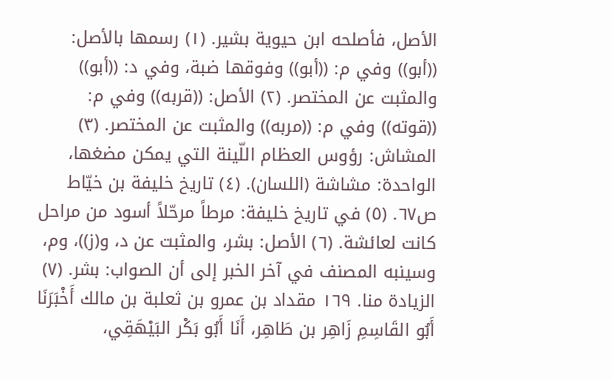الأصل، فأصلحه ابن حيوية بشير. (١) رسمها بالأصل: ((أبو)) وفي م: ((أبو)) وفوقها ضبة، وفي د: ((أبو)) والمثبت عن المختصر. (٢) الأصل: ((قربه)) وفي م: ((قوته)) وفي م: ((مربه)) والمثبت عن المختصر. (٣) المشاش: رؤوس العظام اللّينة التي يمكن مضغها، الواحدة: مشاشة (اللسان). (٤) تاریخ خليفة بن خيّاط ص٦٧. (٥) في تاريخ خليفة: مرطاً مرحّلاً أسود من مراحل كانت لعائشة. (٦) الأصل: بشر، والمثبت عن د، و(ز))، وم، وسينبه المصنف في آخر الخبر إلى أن الصواب: بشر. (٧) الزيادة منا. ١٦٩ مقداد بن عمرو بن ثعلبة بن مالك أَخْبَرَنَا أَبُو القَاسِمِ زَاهِر بن طَاهِر، أَنَا أَبُو بَكْر البَيْهَقِي،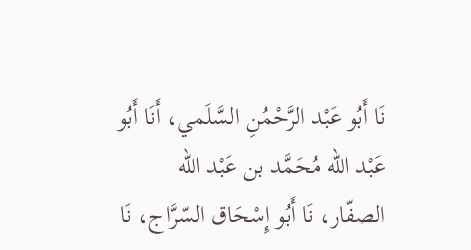نَا أَبُو عَبْد الرَّحْمُنِ السَّلَمي، أَنَا أَبُو عَبْد اللّه مُحَمَّد بن عَبْد اللّه الصفّار، نَا أَبُو إِسْحَاق السّرَّاج، نَا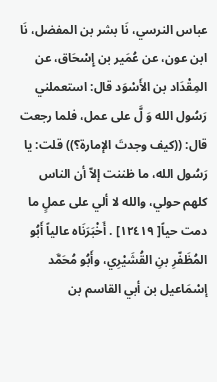عباس النرسي، نَا بشر بن المفضل، نَا ابن عون، عن عُمَير بن إِسْحَاق، عن المِقْدَاد بن الأَسْوَد قال: استعملني رَسُول الله وَ لَّ على عمل، فلما رجعت قال: ((كيف وجدتَ الإمارة؟)) قلت: يا رَسُول الله، ما ظننت إلاّ أن الناس كلهم حولي، والله لا ألي على عملٍ ما دمت حياً[ ١٢٤١٩] . أَخْبَرَنَاه عالياً أَبُو المُظَفّرِ بنِ القُشَيْرِي، وأَبُو مُحَمَّد إسْمَاعيل بن أبي القاسم بن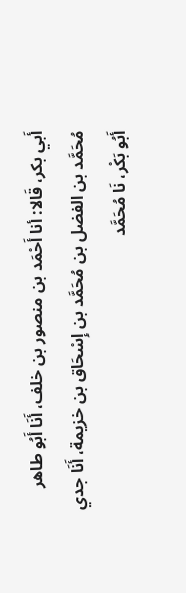أَبي بكر، قَالا: أنا أَحْمَد بن منصور بن خلف، أَنَا أَبُو طاهر مُحَمَّد بن الفضل بن مُحَمَّد بن إِسْحَاق بن خزيمة، أَنَا جدي أَبُو بَكْر، نَا مُحَمَّد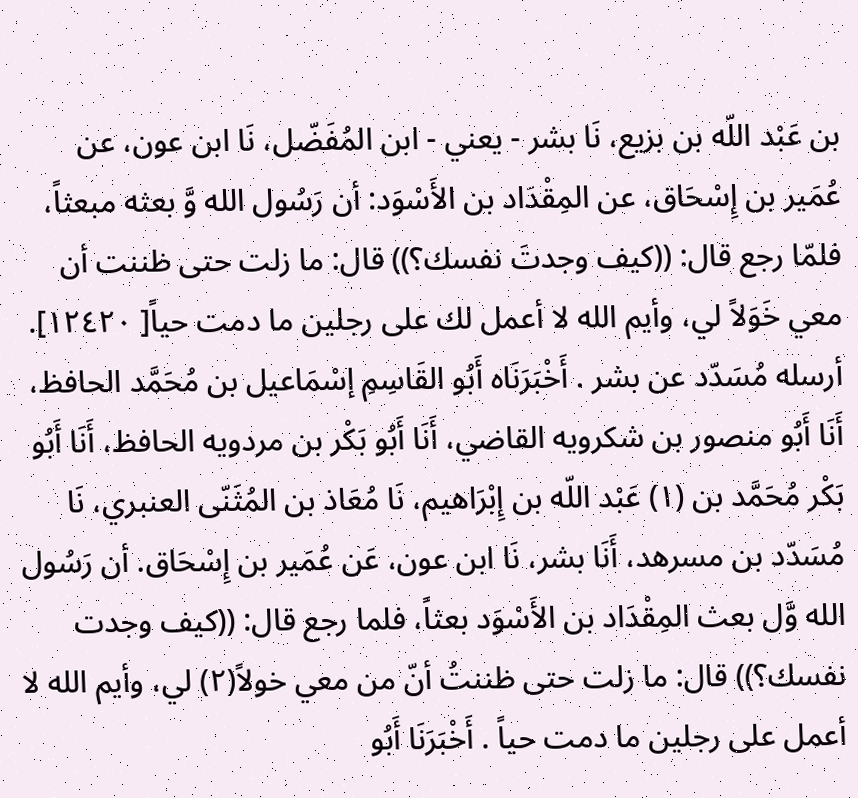بن عَبْد اللّه بن بزيع، نَا بشر - يعني - ابن المُفَضّل، نَا ابن عون، عن عُمَير بن إِسْحَاق، عن المِقْدَاد بن الأَسْوَد: أن رَسُول الله وَّ بعثه مبعثاً، فلمّا رجع قال: ((كيف وجدتَ نفسك؟)) قال: ما زلت حتى ظننت أن معي خَوَلاً لي، وأيم الله لا أعمل لك على رجلين ما دمت حياً[ ١٢٤٢٠]. أرسله مُسَدّد عن بشر . أَخْبَرَنَاه أَبُو القَاسِمِ إسْمَاعيل بن مُحَمَّد الحافظ، أَنَا أَبُو منصور بن شكرويه القاضي، أَنَا أَبُو بَكْر بن مردويه الحافظ، أَنَا أَبُو بَكْر مُحَمَّد بن (١) عَبْد اللّه بن إِبْرَاهيم، نَا مُعَاذ بن المُثَنّى العنبري، نَا مُسَدّد بن مسرهد، أَنَا بشر، نَا ابن عون، عَن عُمَير بن إِسْحَاق. أن رَسُول الله وَّل بعث المِقْدَاد بن الأَسْوَد بعثاً، فلما رجع قال: ((كيف وجدت نفسك؟)) قال: ما زلت حتى ظننتُ أنّ من معي خولاً(٢) لي، وأيم الله لا أعمل على رجلين ما دمت حياً . أَخْبَرَنَا أَبُو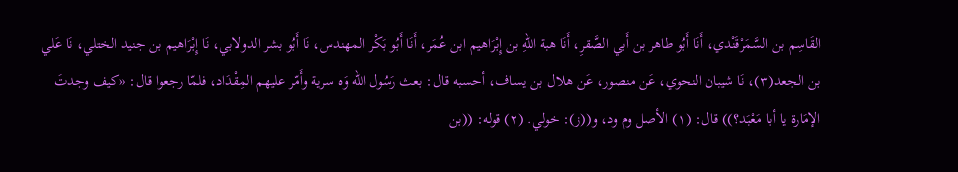القَاسِم بن السَّمَرْقَنْدي، أَنَا أَبُو طاهر بن أَبي الصَّقرِ، أَنَا هبة اللهِ بن إِبْرَاهيم ابن عُمَر، أَنَا أَبُو بَكْر المهندس، نَا أَبُو بشر الدولابي، نَا إِبْرَاهيم بن جنيد الختلي، نَا عَلي بن الجعد(٣)، نَا شيبان النحوي، عَن منصور، عَن هلال بن يساف، أحسبه قال: بعث رَسُول الله وَه سرية وأَمّر عليهم المِقْدَاد، فلمّا رجعوا قال: «كيف وجدتَ الإمَارة يا أبا مَعْبَد؟)) قال: (١) الأصل وم ود، و((ز): خولي. (٢) قوله: ((بن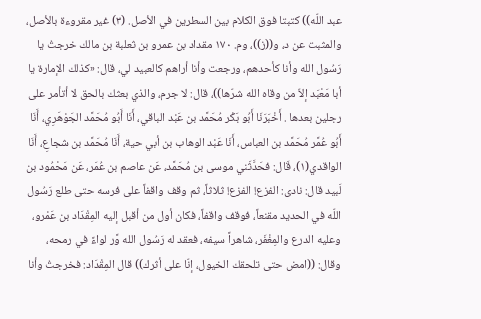عبد اللّه)) كتبتا فوق الكلام بين السطرين في الأصل. (٣) غير مقروءة بالأصل، والمثبت عن د، و((ز))، وم. ١٧٠ مقداد بن عمرو بن ثعلبة بن مالك خرجتُ يا رَسُول الله وأنا كأحدهم، ورجعت وأنا أراهم كالعبيد لي، قال: «كذلك الإمارة یا أبا مَعْبَد إلاّ من وقاه الله شرّها))، قال: لا جرم، والذي بعثك بالحق لا أتأمر على رجلين بعدها . أَخْبَرَنَا أَبُو بَكْر مُحَمَّد بن عَبْد الباقي، أَنَا أَبُو مُحَمَّد الجَوْهَرِي، أَنَا أَبُو عُمَّر مُحَمَّد بن العباس، أَنَا عَبْد الوهاب بن أبي حية، أَنَا مُحَمَّد بن شجاعِ، أَنَا الواقدي(١)، قَال: فحَدَّثَني موسى بن مُحَمَّد، عَن عاصم بن عُمَر، عَن مَحْمُود بن لَبيد قال: نادى: الفزع! الفزع! ثلاثاً، ثم وقف واقفاً على فرسه حتى طلع رَسُول اللّه في الحديد مقنعاً، فوقف واقفاً، فكان أول من أقبل إليه المِقْدَاد بن عَمْرو، وعليه الدرع والمِغْفَر، شاهراً سيفه، فعقد له رَسُول الله وَّر لواءً في رمحه، وقال: ((امض حتى تلحقك الخيول، إنّا على أثرك)) قال المِقْدَاد: فخرجتُ وأنا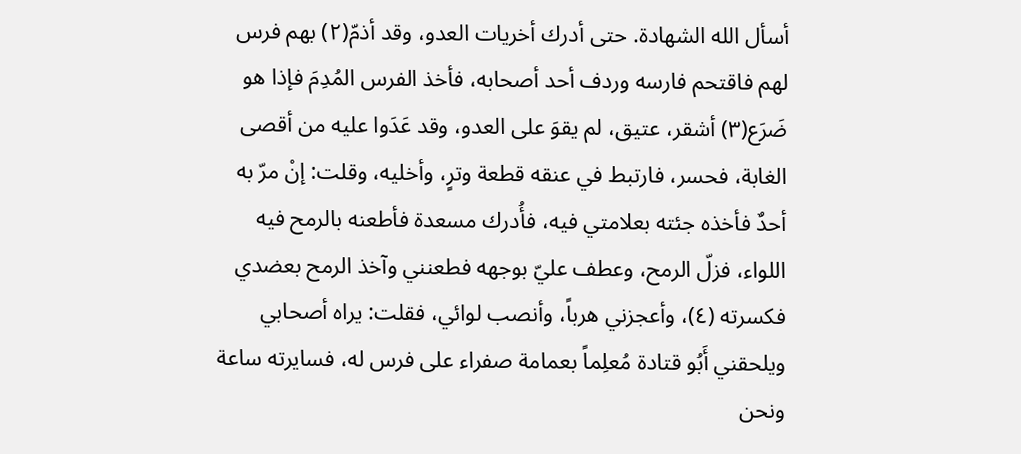أسأل الله الشهادة. حتى أدرك أخريات العدو، وقد أذمّ(٢) بهم فرس لهم فاقتحم فارسه وردف أحد أصحابه، فأخذ الفرس المُدِمَ فإذا هو ضَرَع(٣) أشقر، عتيق، لم يقوَ على العدو، وقد عَدَوا عليه من أقصى الغابة، فحسر، فارتبط في عنقه قطعة وترٍ، وأخليه، وقلت: إنْ مرّ به أحدٌ فأخذه جئته بعلامتي فيه، فأُدرك مسعدة فأطعنه بالرمح فيه اللواء، فزلّ الرمح، وعطف عليّ بوجهه فطعنني وآخذ الرمح بعضدي فكسرته (٤)، وأعجزني هرباً، وأنصب لوائي، فقلت: يراه أصحابي ويلحقني أَبُو قتادة مُعلِماً بعمامة صفراء على فرس له، فسايرته ساعة ونحن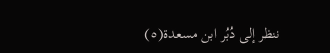ننظر إلى دُبُر ابن مسعدة(٥)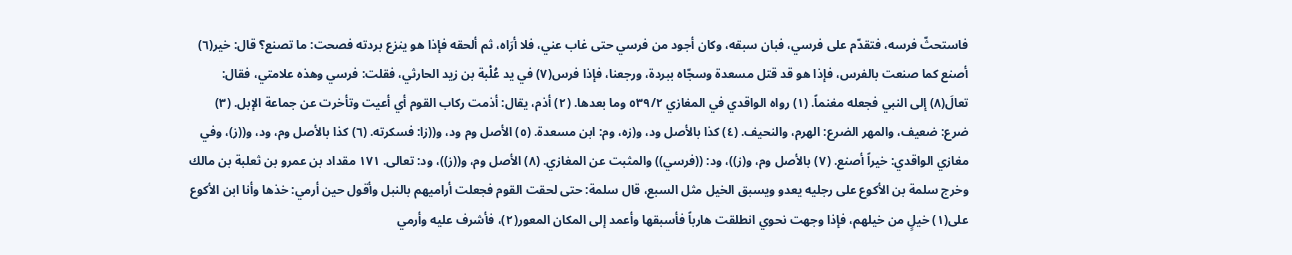فاستحثّ فرسه، فتقدّم على فرسي، فبان سبقه، وكان أجود من فرسي حتى غاب عني، فلا أرَاه، ثم ألحقه فإذا هو ينزع بردته فصحت: ما تصنع؟ قال: خير(٦) أصنع كما صنعت بالفرس، فإذا هو قد قتل مسعدة وسجّاه ببردة، ورجعنا، فإذا فرس(٧) في يد عُلْبة بن زيد الحارثي، فقلت: فرسي وهذه علامتي، فقال: تعالَ(٨) إلى النبي فجعله مغنماً. (١) رواه الواقدي في المغازي ٥٣٩/٢ وما بعدها. (٢) أذم، يقال: أذمت ركاب القوم أي أعيت وتأخرت عن جماعة الإبل. (٣) ضرع: ضعيف، والمهر الضرع: الهرم، والنحيف. (٤) كذا بالأصل ود، و(زه، وم: ابن مسعدة. (٥) الأصل وم ود، و((زا: فسكرته. (٦) كذا بالأصل وم، ود، و((ز)، وفي مغازي الواقدي: خيراً أصنع. (٧) بالأصل وم، و(ز))، ود: ((فرسي)) والمثبت عن المغازي. (٨) الأصل وم، و((ز))، ود: تعالی. ١٧١ مقداد بن عمرو بن ثعلبة بن مالك وخرج سلمة بن الأكوع على رجليه يعدو ويسبق الخيل مثل السبع، قال سلمة: حتى لحقت القوم فجعلت أراميهم بالنبل وأقول حين أرمي: خذها وأنا ابن الأكوع على(١) خيلٍ من خيلهم، فإذا وجهت نحوي انطلقت هارباً فأسبقها وأعمد إلى المكان المعور(٢)، فأشرف عليه وأرمي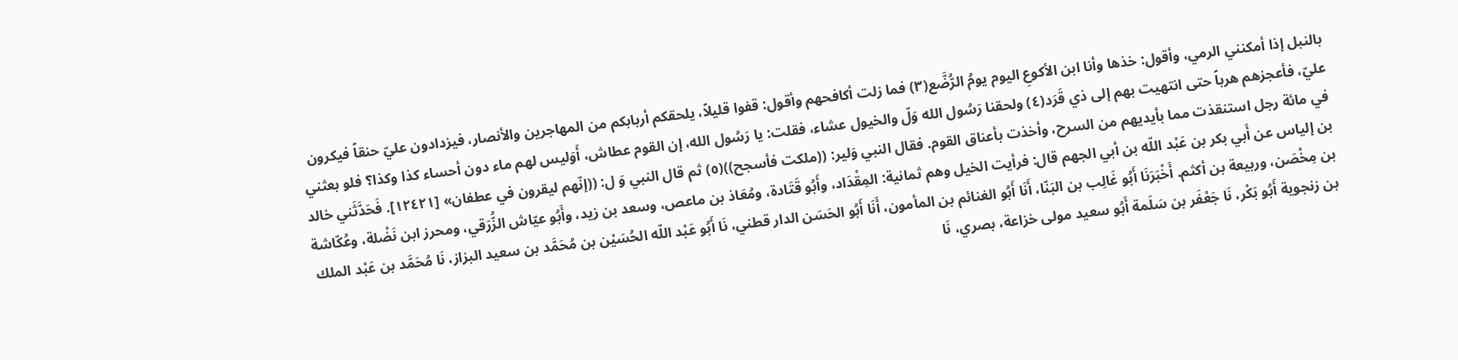بالنبل إذا أمكنني الرمي، وأقول: خذها وأنا ابن الأكوعِ اليوم يومُ الرُّضَّع(٣) فما زلت أكافحهم وأقول: قفوا قليلاً، يلحقكم أربابكم من المهاجرين والأنصار، فيزدادون عليّ حنقاً فيكرون عليّ، فأعجزهم هرباً حتى انتهيت بهم إلى ذي قَرَد(٤) ولحقنا رَسُول الله وَلّ والخيول عشاء، فقلت: يا رَسُول الله، إن القوم عطاش، أَوَليس لهم ماء دون أحساء كذا وكذا؟ فلو بعثني في مائة رجل استنقذت مما بأيديهم من السرح، وأخذت بأعناق القوم. فقال النبي وَلير: ((ملكت فأسجح))(٥) ثم قال النبي وَ ل: ((إنّهم ليقرون في عطفان» [١٢٤٢١]. فَحَدَّثَني خالد بن إلياس عن أَبي بكر بن عَبْد اللّه بن أبي الجهم قال: فرأيت الخيل وهم ثمانية: المِقْدَاد، وأَبُو قَتَادة، ومُعَاذ بن ماعص، وسعد بن زيد، وأَبُو عيّاش الزُّرَقي، ومحرز ابن نَضْلة، وعُكّاشة بن مِخْصَن، وربيعة بن أكثم. أَخْبَرَنَا أَبُو غَالِب بن البَنّا، أَنَا أَبُو الغنائم بن المأمون، أَنَا أَبُو الحَسَن الدار قطني، نَا أَبُو عَبْد اللّه الحُسَيْن بن مُحَمَّد بن سعيد البزاز، نَا مُحَمَّد بن عَبْد الملك بن زنجوية أَبُو بَكْر، نَا جَعْفَر بن سَلَمة أَبُو سعيد مولى خزاعة، بصري، نَا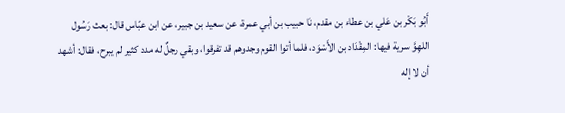أَبُو بَكْر بن عَلي بن عطاء بن مقدم، نَا حبيب بن أبي عمرة، عن سعيد بن جبير، عن ابن عبّاس قال: بعث رَسُول اللهِوَّ سرية فيها: المِقْدَاد بن الأَسْوَد، فلما أتوا القوم وجدوهم قد تفرقوا، وبقي رجلٌ له مدد كثير لم يبرح، فقال: أشهد أن لا إله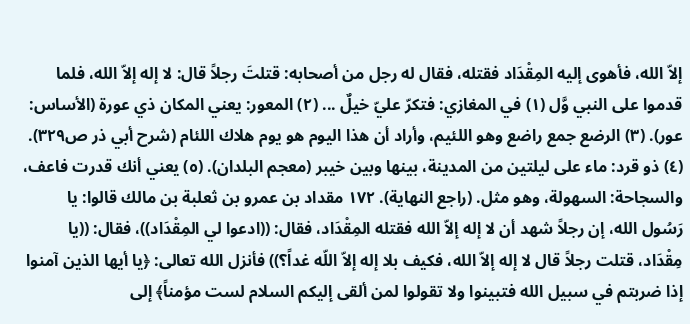إلاّ الله، فأهوى إليه المِقْدَاد فقتله، فقال له رجل من أصحابه: قتلتَ رجلاً قال: لا إله إلاّ الله، فلما قدموا على النبي وَّل (١) في المغازي: فتكرّ عليّ خيلٌ ... (٢) المعور: يعني المكان ذي عورة (الأساس: عور). (٣) الرضع جمع راضع وهو اللئيم، وأراد أن هذا اليوم هو يوم هلاك اللئام (شرح أبي ذر ص٣٢٩). (٤) ذو قرد: ماء على ليلتين من المدينة، بينها وبين خيبر (معجم البلدان). (٥) يعني أنك قدرت فاعف، والسجاحة: السهولة، وهو مثل. (راجع النهاية). ١٧٢ مقداد بن عمرو بن ثعلبة بن مالك قالوا: يا رَسُول الله، إن رجلاً شهد أن لا إله إلاّ الله فقتله المِقْدَاد، فقال: ((ادعوا لي المِقْدَاد))، فقال: ((يا مِقْدَاد، قتلت رجلاً قال لا إله إلاّ الله، فكيف بلا إله إلاّ اللّه غداً؟)) فأنزل الله تعالى: ﴿يا أيها الذين آمنوا إذا ضربتم في سبيل الله فتبينوا ولا تقولوا لمن ألقى إليكم السلام لست مؤمناً﴾ إلى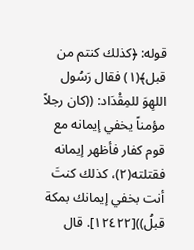قوله: ﴿كذلك كنتم من قبل﴾(١) فقال رَسُول اللهِوَ للمِقْدَاد: ((كان رجلاً مؤمناً يخفي إيمانه مع قوم كفار فأظهر إيمانه فقتلته(٢)، كذلك كنتَ أنت بخفي إيمانك بمكة قبلُ))[١٢٤٢٢]. قال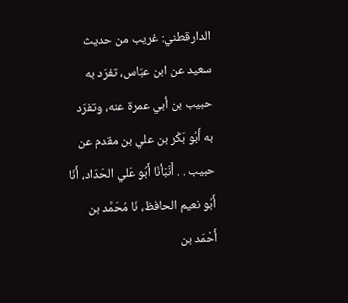الدارقطني: غريب من حديث سعيد عن ابن عبّاس، تفرّد به حبيب بن أبي عمرة عنه، وتفرّد به أَبُو بَكْر بن علي بن مقدم عن حبيب . . أَنْبَأنَا أَبُو عَلي الحَدّاد، أَنَا أَبُو نعيم الحافظ، نَا مُحَمَّد بن أَحْمَد بن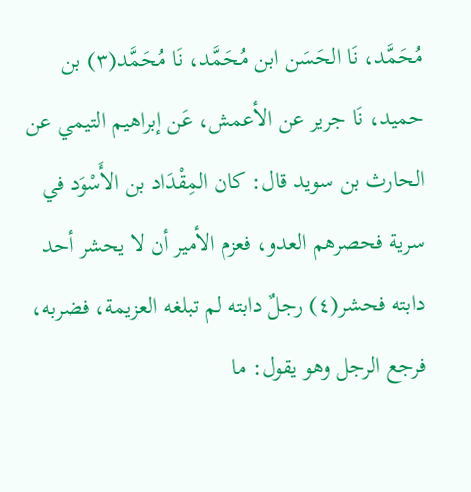مُحَمَّد، نَا الحَسَن ابن مُحَمَّد، نَا مُحَمَّد(٣) بن حميد، نَا جرير عن الأعمش، عَن إبراهيم التيمي عن الحارث بن سويد قال: كان المِقْدَاد بن الأَسْوَد في سرية فحصرهم العدو، فعزم الأمير أن لا يحشر أحد دابته فحشر(٤) رجلٌ دابته لم تبلغه العزيمة، فضربه، فرجع الرجل وهو يقول: ما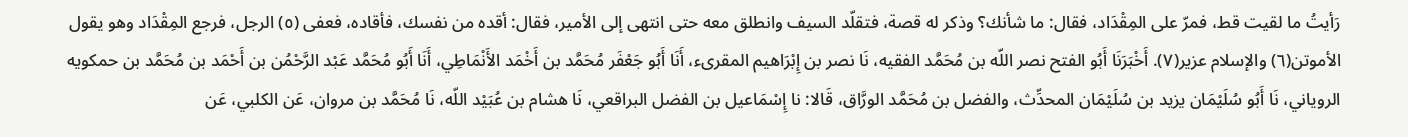رَأيتُ ما لقيت قط، فمرّ على المِقْدَاد، فقال: ما شأنك؟ وذكر له قصة، فتقلّد السيف وانطلق معه حتى انتهى إلى الأمير، فقال: أقده من نفسك، فأقاده، فعفى (٥) الرجل، فرجع المِقْدَاد وهو يقول الأموتن(٦) والإسلام عزير(٧). أَخْبَرَنَا أَبُو الفتح نصر اللّه بن مُحَمَّد الفقيه، نَا نصر بن إِبْرَاهيم المقرىء، أَنَا أَبُو جَعْفَر مُحَمَّد بن أَخْمَد الأَنْمَاطِي، أَنَا أَبُو مُحَمَّد عَبْد الرَّحْمُن بن أَحْمَد بن مُحَمَّد بن حمكويه الروياني، نَا أَبُو سُلَيْمَان يزيد بن سُلَيْمَان المحدِّث، والفضل بن مُحَمَّد الورَّاق، قَالا: نا إِسْمَاعيل بن الفضل البراقعي، نَا هشام بن عُبَيْد اللّه، نَا مُحَمَّد بن مروان، عَن الكلبي، عَن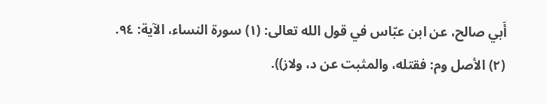أَبي صالح، عن ابن عبّاس في قول الله تعالى: (١) سورة النساء، الآية: ٩٤. (٢) الأصل وم: فقتله، والمثبت عن د، ولاز)).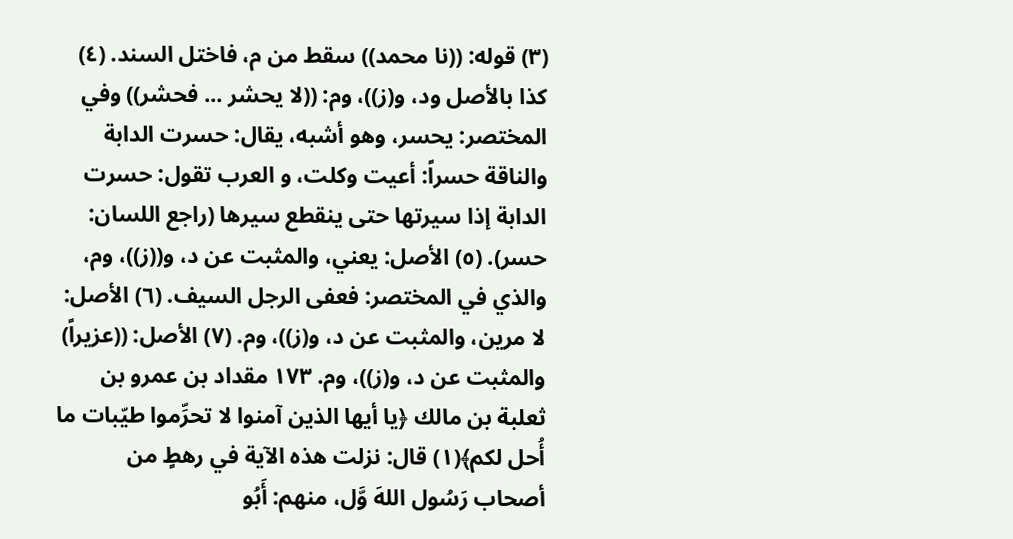(٣) قوله: ((نا محمد)) سقط من م، فاختل السند. (٤) كذا بالأصل ود، و(ز))، وم: ((لا يحشر ... فحشر)) وفي المختصر: يحسر، وهو أشبه، يقال: حسرت الدابة والناقة حسراً: أعيت وكلت، و العرب تقول: حسرت الدابة إذا سيرتها حتى ينقطع سيرها (راجع اللسان: حسر). (٥) الأصل: يعني، والمثبت عن د، و((ز))، وم، والذي في المختصر: فعفى الرجل السيف. (٦) الأصل: لا مرين، والمثبت عن د، و(ز))، وم. (٧) الأصل: ((عزيراً) والمثبت عن د، و(ز))، وم. ١٧٣ مقداد بن عمرو بن ثعلبة بن مالك ﴿يا أيها الذين آمنوا لا تحرِّموا طيّبات ما أُحل لكم﴾(١) قال: نزلت هذه الآية في رهطٍ من أصحاب رَسُول اللهَ وَّل، منهم: أَبُو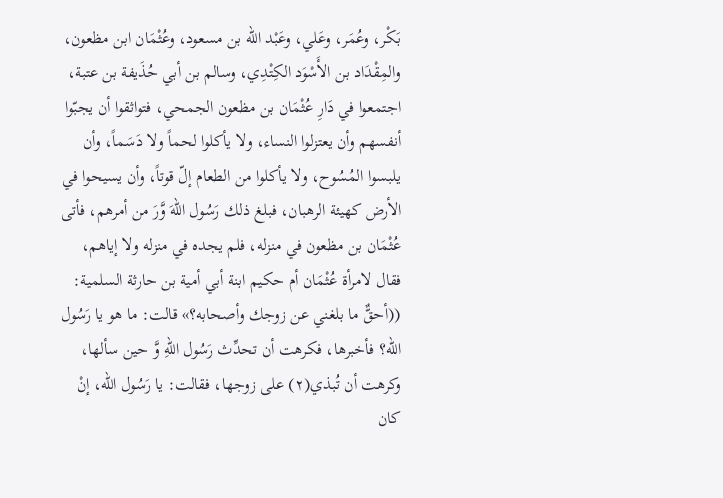بَكْر، وعُمَر، وعَلي، وعَبْد اللّه بن مسعود، وعُثْمَان ابن مظعون، والمِقْدَاد بن الأَسْوَد الكِتْدِي، وسالم بن أبي حُذَيفة بن عتبة، اجتمعوا في دَارِ عُثْمَان بن مظعون الجمحي، فتواثقوا أن يجبّوا أنفسهم وأن يعتزلوا النساء، ولا يأكلوا لحماً ولا دَسَماً، وأن يلبسوا المُسُوح، ولا يأكلوا من الطعام إلّ قوتاً، وأن يسيحوا في الأرض كهيئة الرهبان، فبلغ ذلك رَسُول اللهَ وَّرَ من أمرهم، فأتى عُثْمَان بن مظعون في منزله، فلم يجده في منزله ولا إياهم، فقال لامرأة عُثْمَان أم حكيم ابنة أبي أمية بن حارثة السلمية: ((أحقٌّ ما بلغني عن زوجك وأصحابه؟» قالت: ما هو يا رَسُول الله؟ فأخبرها، فكرهت أن تحدِّث رَسُول اللهِ وَّ حين سألها، وكرهت أن تُبذي(٢) على زوجها، فقالت: يا رَسُول الله، إنْ كان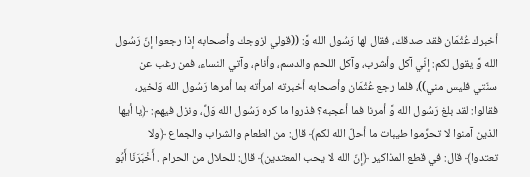أخبرك عُثْمَان فقد صدقك، فقال لها رَسُول الله وَّ: ((قولي لزوجك وأصحابه إذا رجعوا إنّ رَسُول الله وَّ يقول لكم: إنّي آكل وأشرب، وآكل اللحم والدسم، وأنام، وآتي النساء، فمن رغب عن سنّتي فليس مني))، فلما رجع عُثْمَان وأصحابه أخبرته امرأته بما أمرها رَسُول الله وَلخير، فقالوا: لقد بلغ رَسُول الله وَّ أمرنا فما أعجبه؟ فذروا ما كره رَسُول الله وَلِّ، ونزل فيهم: ﴿يا أيها الذين آمنوا لا تحرِّموا طيبات ما أحلّ الله لكم﴾ قال: من الطعام والشراب والجماع ﴿ولا تعتدوا﴾ قال: في قطع المذاكير ﴿إنّ الله لا يحب المعتدين﴾ قال: للحلال من الحرام . أَخْبَرَنَا أَبُو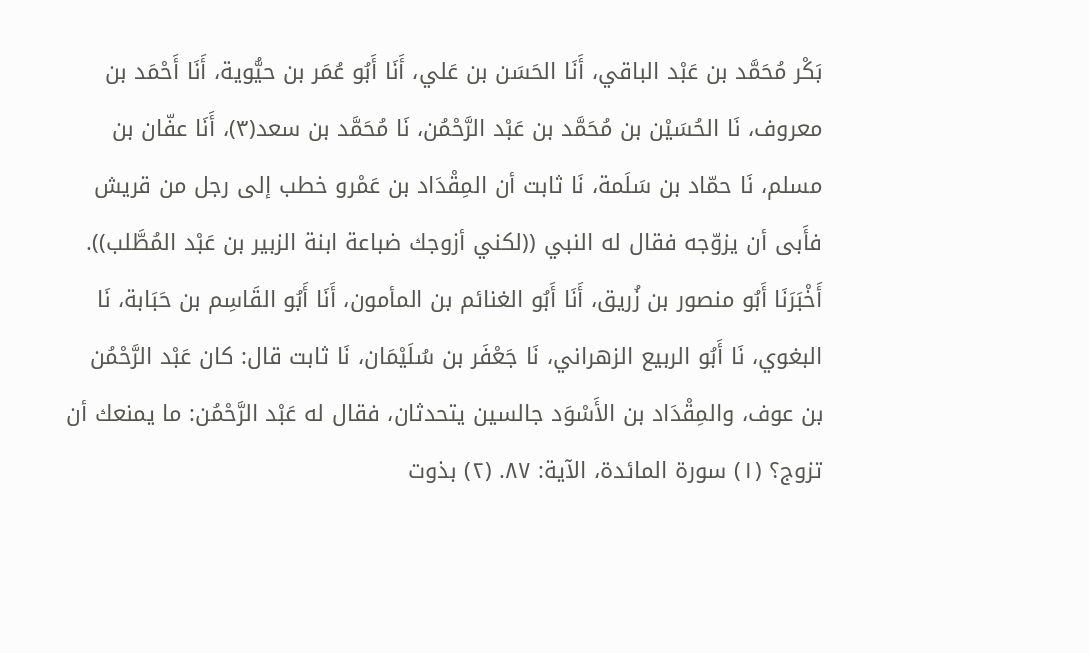بَكْر مُحَمَّد بن عَبْد الباقي، أَنَا الحَسَن بن عَلي، أَنَا أَبُو عُمَر بن حيُّوية، أَنَا أَحْمَد بن معروف، نَا الحُسَيْن بن مُحَمَّد بن عَبْد الرَّحْمُن، نَا مُحَمَّد بن سعد(٣)، أَنَا عفّان بن مسلم، نَا حمّاد بن سَلَمة، نَا ثابت أن المِقْدَاد بن عَمْرو خطب إلى رجل من قريش فأَبى أن يزوّجه فقال له النبي ((لكني أزوجك ضباعة ابنة الزبير بن عَبْد المُطَّلب)). أَخْبَرَنَا أَبُو منصور بن زُريق، أَنَا أَبُو الغنائم بن المأمون، أَنَا أَبُو القَاسِم بن حَبَابة، نَا البغوي، نَا أَبُو الربيع الزهراني، نَا جَعْفَر بن سُلَيْمَان، نَا ثابت قال: كان عَبْد الرَّحْمُن بن عوف، والمِقْدَاد بن الأَسْوَد جالسين يتحدثان، فقال له عَبْد الرَّحْمُن: ما يمنعك أن تزوج؟ (١) سورة المائدة، الآية: ٨٧. (٢) بذوت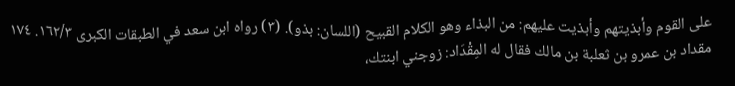على القوم وأبذيتهم وأبذيت عليهم: من البذاء وهو الكلام القبيح (اللسان: بذو). (٣) رواه ابن سعد في الطبقات الكبرى ١٦٢/٣. ١٧٤ مقداد بن عمرو بن ثعلبة بن مالك فقال له المِقْدَاد: زوجني ابنتك،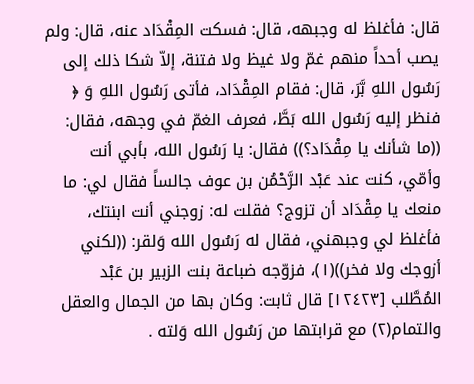قال: فأغلظ له وجبهه، قال: فسكت المِقْدَاد عنه، قال: ولم يصب أحداً منهم غمّ ولا غيظ ولا فتنة، إلاّ شكا ذلك إلى رَسُول اللهِ بَّرَ، قال: فقام المِقْدَاد، فأتى رَسُول اللهِ وَ ﴿ فنظر إليه رَسُول الله بَطَّ، فعرف الغمّ في وجهه، فقال: ((ما شأنك يا مِقْدَاد؟)) فقال: يا رَسُول الله، بأبي أنت وأمّي، كنت عند عَبْد الرَّحْمُن بن عوف جالساً فقال لي: ما منعك يا مِقْدَاد أن تزوج؟ فقلت له: زوجني أنت ابنتك، فأغلظ لي وجبهني، فقال له رَسُول الله وَلقر: ((لكني أزوجك ولا فخر))(١)، فزوّجه ضباعة بنت الزبير بن عَبْد المُطَّلب [١٢٤٢٣] قال ثابت: وكان بها من الجمال والعقل والتمام(٢) مع قرابتها من رَسُول الله وَلته .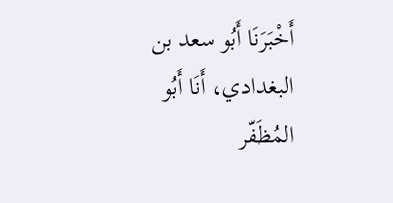أَخْبَرَنَا أَبُو سعد بن البغدادي، أَنَا أَبُو المُظَفّر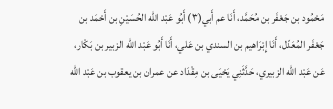مَحْمُود بن جَعْفَر بن مُحَمَّد، أَنَا عم أَبي(٣) أَبُو عَبْد اللّه الحُسَيْنِ بن أَحْمَد بن جَعْفَر المُعَدّل، أَنَا إِبْرَاهيم بن السندي بن عَلي، أَنَا أَبُو عَبْد اللّه الزبير بن بَكْار، عَن عَبْد اللّه الزبيري، حَدَّثَنِي يَحْيَى بن مِقْدَاد عن عمران بن يعقوب بن عَبْد اللّه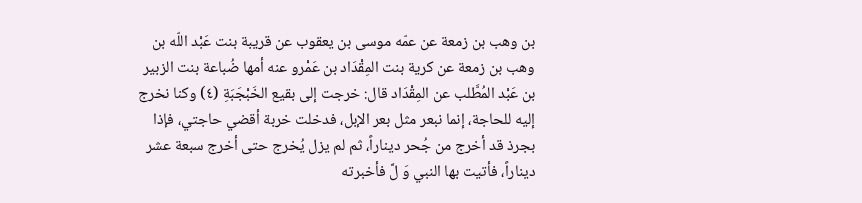بن وهب بن زمعة عن عمّه موسى بن يعقوب عن قريبة بنت عَبْد اللّه بن وهب بن زمعة عن كرية بنت المِقْدَاد بن عَمْرو عنه أمها ضُباعة بنت الزبير بن عَبْد المُطَّلب عن المِقْدَاد قال: خرجت إلى بقيع الخَبْجَبَةِ (٤) وكنا نخرج إليه للحاجة، إنما نبعر مثل بعر الإبل، فدخلت خربة أقضي حاجتي، فإذا بجرذ قد أخرج من جُحر ديناراً، ثم لم يزل يُخرج حتى أخرج سبعة عشر ديناراً، فأتيت بها النبي وَ لَّ فأخبرته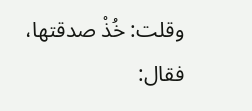وقلت: خُذْ صدقتها، فقال: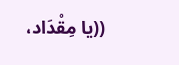((يا مِقْدَاد،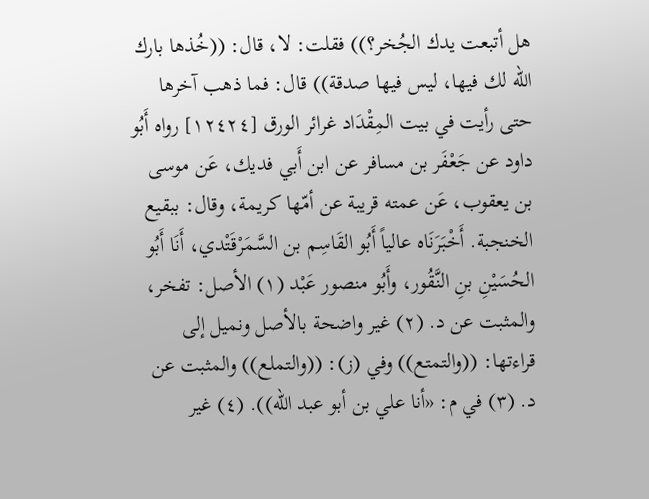هل أتبعت يدك الجُخر؟)) فقلت: لا، قال: ((خُذها بارك الله لك فيها، ليس فيها صدقة)) قال: فما ذهب آخرها حتى رأيت في بيت المِقْدَاد غرائر الورق [١٢٤٢٤] رواه أَبُو داود عن جَعْفَر بن مسافر عن ابن أَبي فديك، عَن موسى بن يعقوب، عَن عمته قريبة عن أمّها كريمة، وقال: ببقيع الخنجبة. أَخْبَرَنَاه عالياً أَبُو القَاسِم بن السَّمَرْقَتْدي، أَنَا أَبُو الحُسَيْنِ بنِ النَّقُور، وأَبُو منصور عَبْد (١) الأصل: تفخر، والمثبت عن د. (٢) غير واضحة بالأصل ونميل إلى قراءتها: ((والتمتع)) وفي (ز): ((والتملع)) والمثبت عن د. (٣) في م: «أنا علي بن أبو عبد اللّه)). (٤) غير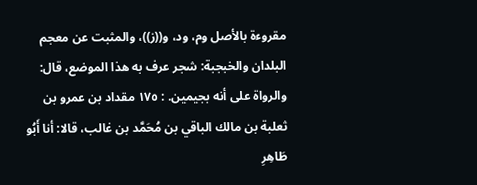مقروءة بالأصل وم، ود، و((ز))، والمثبت عن معجم البلدان والخبجبة: شجر عرف به هذا الموضع، قال: والرواة على أنه بجیمین. : ١٧٥ مقداد بن عمرو بن ثعلبة بن مالك الباقي بن مُحَمَّد بن غالب، قالا: أنا أَبُو طَاهِرِ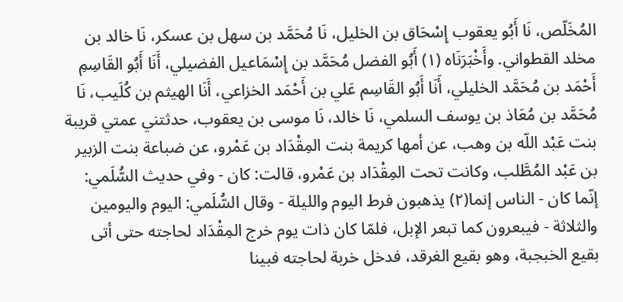المُخَلّص، نَا أَبُو يعقوب إِسْحَاق بن الخليل، نَا مُحَمَّد بن سهل بن عسكر، نَا خالد بن مخلد القطواني. وأَخْبَرَنَاه (١) أَبُو الفضل مُحَمَّد بن إِسْمَاعيل الفضيلي، أَنَا أَبُو القَاسِمِ أَحْمَد بن مُحَمَّد الخليلي، أَنَا أَبُو القَاسِم عَلي بن أَحْمَد الخزاعي، أَنَا الهيثم بن كُلَيب، نَا مُحَمَّد بن مُعَاذ بن يوسف السلمي، نَا خالد، نَا موسى بن يعقوب، حدثتني عمتي قريبة بنت عَبْد اللّه بن وهب، عن أمها كريمة بنت المِقْدَاد بن عَمْرو، عن ضباعة بنت الزبير بن عَبْد المُطَّلب، وكانت تحت المِقْدَاد بن عَمْرو، قالت: كان - وفي حديث السُّلَمي: إنّما كان - الناس إنما(٢) يذهبون فرط اليوم والليلة - وقال السُّلَمي: اليوم واليومين والثلاثة - فيبعرون كما تبعر الإبل، فلمّا كان ذات يوم خرج المِقْدَاد لحاجته حتى أتى بقيع الخبجبة، وهو بقيع الغرقد، فدخل خربة لحاجته فبينا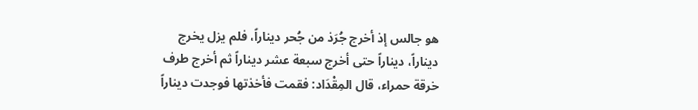هو جالس إذ أخرج جُرَذ من جُحر ديناراً، فلم يزل يخرج ديناراً، ديناراً حتى أخرج سبعة عشر ديناراً ثم أخرج طرف خرقة حمراء، قال المِقْدَاد: فقمت فأخذتها فوجدت ديناراً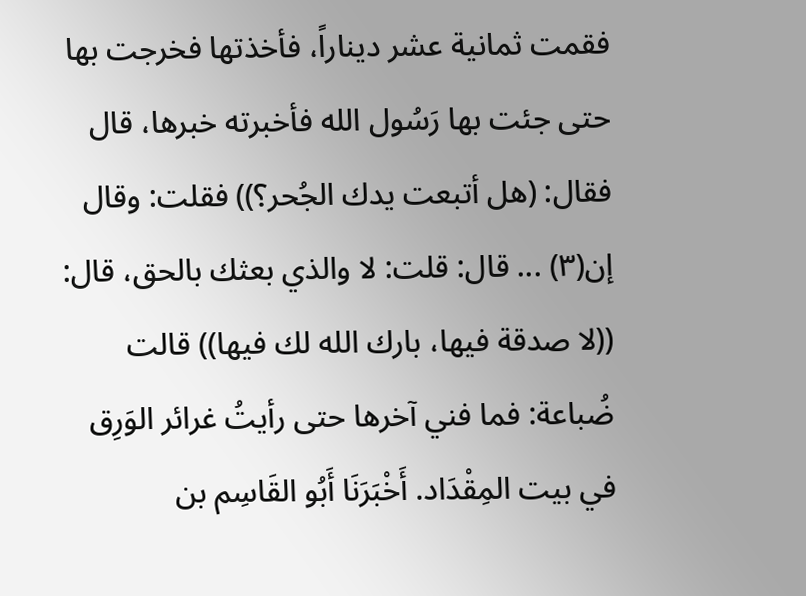فقمت ثمانية عشر ديناراً، فأخذتها فخرجت بها حتى جئت بها رَسُول الله فأخبرته خبرها، قال فقال: (هل أتبعت يدك الجُحر؟)) فقلت: وقال إن(٣) ... قال: قلت: لا والذي بعثك بالحق، قال: ((لا صدقة فيها، بارك الله لك فيها)) قالت ضُباعة: فما فني آخرها حتى رأيتُ غرائر الوَرِق في بيت المِقْدَاد. أَخْبَرَنَا أَبُو القَاسِم بن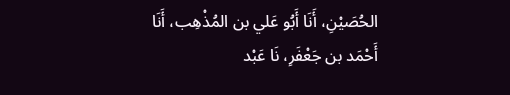الحُصَيْنِ، أَنَا أَبُو عَلي بن المُذْهِب، أَنَا أَحْمَد بن جَعْفَرِ، نَا عَبْد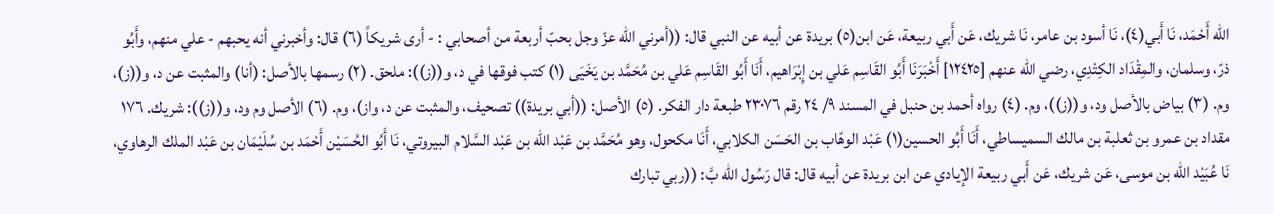اللّه أَحْمَد، نَا أَبي(٤)، نَا أسود بن عامر، نَا شريك، عَن أَبي ربيعة، عَن ابن(٥) بريدة عن أبيه عن النبي قال: ((أمرني الله عزّ وجل بحبّ أربعة من أصحابي : - أرى شريكاً (٦) قال: وأخبرني أنه يحبهم - علي منهم، وأَبُو ذرّ، وسلمان، والمِقْدَاد الكِتْدِي، رضي الله عنهم [١٢٤٢٥] أَخْبَرَنَا أَبُو القَاسِم عَلي بن إِبْرَاهيم، أَنَا أَبُو القَاسِم عَلي بن مُحَمَّد بن يَخَيَى (١) كتب فوقها في د، و((ز)): ملحق. (٢) رسمها بالأصل: (أنا) والمثبت عن د، و((ز)، وم. (٣) بياض بالأصل ود، و((ز))، وم. (٤) رواه أحمد بن حنبل في المسند ٩/ ٢٤ رقم ٢٣٠٧٦ طبعة دار الفكر. (٥) الأصل: ((أبي بريدة)) تصحيف، والمثبت عن د، واز)، وم. (٦) الأصل وم ود، و((ز)): شريك. ١٧٦ مقداد بن عمرو بن ثعلبة بن مالك السميساطي، أَنَا أَبُو الحسين(١) عَبْد الوهّاب بن الحَسَن الكلابي، أَنَا مكحول، وهو مُحَمَّد بن عَبْد اللّه بن عَبْد السَّلام البيروتي، نَا أَبُو الحُسَيْن أَحْمَد بن سُلَيْمَان بن عَبْد الملك الرهاوي، نَا عُبَيْد اللّه بن موسى، عَن شريك، عَن أَبي ربيعة الإيادي عن ابن بريدة عن أبيه قال: قال رَسُول الله بَّ: ((ربي تبارك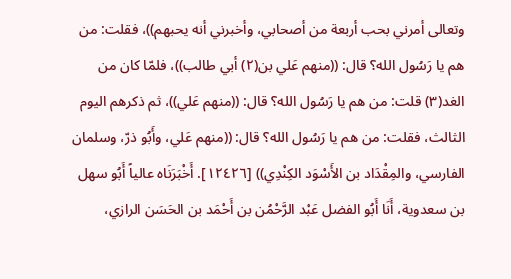وتعالى أمرني بحب أربعة من أصحابي، وأخبرني أنه يحبهم))، فقلت: من هم يا رَسُول الله؟ قال: ((منهم عَلي بن(٢) أبي طالب))، فلمّا كان من الغد(٣) قلت: من هم يا رَسُول الله؟ قال: ((منهم عَلي))، ثم ذكرهم اليوم الثالث، فقلت: من هم يا رَسُول الله؟ قال: ((منهم عَلي، وأَبُو ذرّ، وسلمان الفارسي، والمِقْدَاد بن الأَسْوَد الكِنْدِي)) [١٢٤٢٦]. أَخْبَرَنَاه عالياً أَبُو سهل بن سعدوية، أَنَا أَبُو الفضل عَبْد الرَّحْمُن بن أَحْمَد بن الحَسَن الرازي،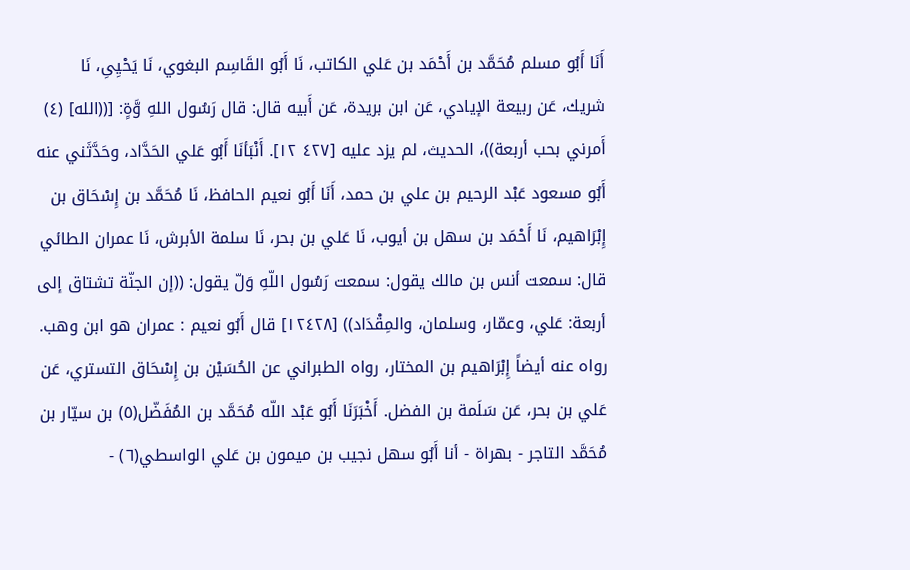أَنَا أَبُو مسلم مُحَمَّد بن أَحْمَد بن عَلي الكاتب، نَا أَبُو القَاسِم البغوي، نَا يَحْيِىِ، نَا شريك، عَن ربيعة الإيادي، عَن ابن بريدة، عَن أَبيه قال: قال رَسُول اللهِ وَّةٍ: [((الله] (٤) أَمرني بحب أربعة))، الحديث، لم يزد عليه [٤٢٧ ١٢]. أَنْبَأنَا أَبُو عَلي الحَدَّاد، وحَدَّثَني عنه أَبُو مسعود عَبْد الرحيم بن علي بن حمد، أَنَا أَبُو نعيم الحافظ، نَا مُحَمَّد بن إِسْحَاق بن إِبْرَاهيم، نَا أَحْمَد بن سهل بن أيوب، نَا عَلي بن بحر، نَا سلمة الأبرش، نَا عمران الطائي قال: سمعت أنس بن مالك يقول: سمعت رَسُول اللّهِ وَلّ يقول: ((إن الجنّة تشتاق إلى أربعة: عَلي، وعمّار، وسلمان، والمِقْدَاد)) [١٢٤٢٨] قال أَبُو نعيم : عمران هو ابن وهب. رواه عنه أيضاً إِبْرَاهيم بن المختار، رواه الطبراني عن الحُسَيْن بن إِسْحَاق التستري، عَن عَلي بن بحر، عَن سَلَمة بن الفضل. أَخْبَرَنَا أَبُو عَبْد اللّه مُحَمَّد بن المُفَضّل(٥) بن سيّار بن مُحَمَّد التاجر - بهراة - أنا أَبُو سهل نجيب بن ميمون بن عَلي الواسطي(٦) -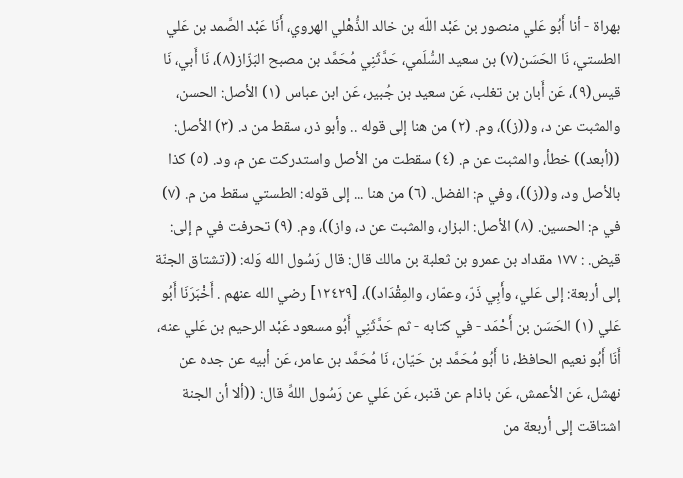بهراة - أنا أَبُو عَلي منصور بن عَبْد اللّه بن خالد الذُّهْلي الهروي، أَنَا عَبْد الصَّمد بن عَلي الطستي، نَا الحَسَن(٧) بن سعيد السُّلَمي، حَدَّثَنِي مُحَمَّد بن مصبح البَزّاز(٨)، نَا أَبي، نَا قيس(٩)، عَن أَبان بن تغلب، عَن سعيد بن جُبير، عَن ابن عباس (١) الأصل: الحسن، والمثبت عن د، و((ز))، وم. (٢) من هنا إلى قوله .. وأبو ذر، سقط من د. (٣) الأصل: ((أبعد)) خطأ، والمثبت عن م. (٤) سقطت من الأصل واستدركت عن م، ود. (٥) كذا بالأصل ود، و((ز))، وفي م: الفضل. (٦) من هنا ... إلى قوله: الطستي سقط من م. (٧) في م: الحسين. (٨) الأصل: البزار، والمثبت عن د، واز))، وم. (٩) تحرفت في م إلى: قيض. : ١٧٧ مقداد بن عمرو بن ثعلبة بن مالك قال: قال رَسُول الله وَله: ((تشتاق الجنّة إلى أربعة: إلى عَلي، وأَبِي ذَرّ، وعمّار، والمِقْدَاد))، [١٢٤٢٩] رضي الله عنهم . أَخْبَرَنَا أَبُو عَلي (١) الحَسَن بن أَحْمَد - في كتابه - ثم حَدَّثَنِي أَبُو مسعود عَبْد الرحيم بن عَلي عنه، أَنَا أَبُو نعيم الحافظ، نا أَبُو مُحَمَّد بن حَيّان، نَا مُحَمَّد بن عامر، عَن أبيه عن جده عن نهشل، عَن الأعمش، عَن باذام عن قنبر، عَن عَلي عن رَسُول اللهِّ قال: ((ألا أن الجنة اشتاقت إلى أربعة من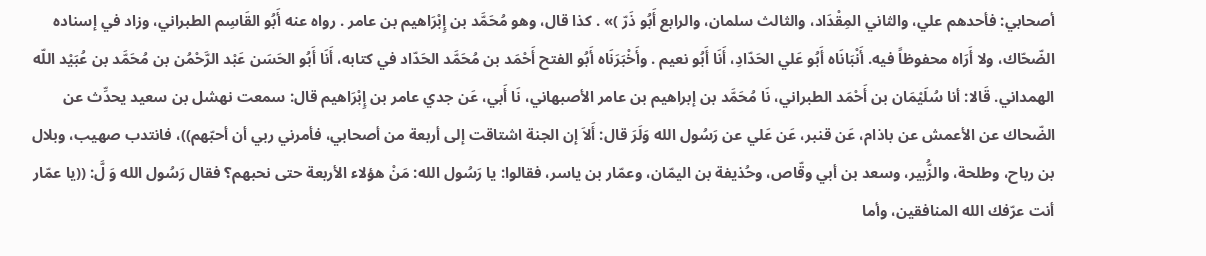أصحابي: فأحدهم علي، والثاني المِقْدَاد، والثالث سلمان، والرابع أَبُو ذَرّ )» . كذا قال، وهو مُحَمَّد بن إِبْرَاهيم بن عامر . رواه عنه أَبُو القَاسِم الطبراني، وزاد في إسناده الضّحّاك، ولا أَرَاه محفوظاً فيه. أَنْبَانَاه أَبُو عَلي الحَدّادِ، أَنَا أَبُو نعيم . وأَخْبَرَنَاه أَبُو الفتح أَحْمَد بن مُحَمَّد الحَدّاد في كتابه، أَنَا أَبُو الحَسَن عَبْد الرَّحْمُن بن مُحَمَّد بن عُبَيْد اللّه الهمداني. قَالا: أنا سُلَيْمَان بن أَحْمَد الطبراني، نَا مُحَمَّد بن إبراهيم بن عامر الأصبهاني، نَا أَبي، عَن جدي عامر بن إِبْرَاهيم قال: سمعت نهشل بن سعيد يحدِّث عن الضّحاك عن الأعمش عن باذام، عَن قنبر، عَن عَلي عن رَسُول الله وَلَرَ قال: أَلاَ إن الجنة اشتاقت إلى أربعة من أصحابي، فأمرني ربي أن أحبّهم))، فانتدب صهيب، وبلال بن رباح، وطلحة، والزُّبير، وسعد بن أبي وقّاص، وحُذيفة بن اليمّان، وعمّار بن ياسر، فقالوا: يا رَسُول الله: مَنْ هؤلاء الأربعة حتى نحبهم؟ فقال رَسُول الله وَ لَّ: ((يا عمّار أنت عرّفك الله المنافقين، وأما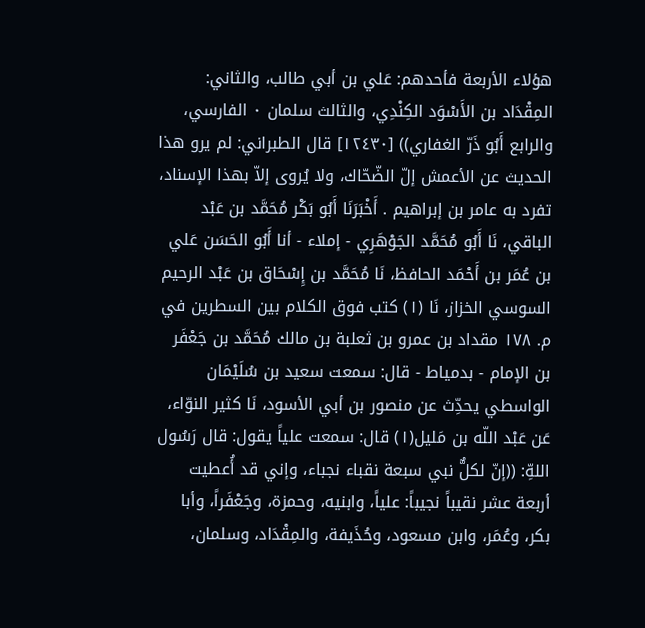هؤلاء الأربعة فأحدهم: عَلي بن أبي طالب، والثاني: المِقْدَاد بن الأَسْوَد الكِنْدِي، والثالث سلمان ٠ الفارسي، والرابع أَبُو ذَرّ الغفاري)) [١٢٤٣٠] قال الطبراني: لم يرو هذا الحديث عن الأعمش إلّ الضّحّاك، ولا يُروى إلاّ بهذا الإسناد، تفرد به عامر بن إبراهيم . أَخْبَرَنَا أَبُو بَكْر مُحَمَّد بن عَبْد الباقي، نَا أَبُو مُحَمَّد الجَوْهَرِي - إملاء - أنا أَبُو الحَسَن عَلي بن عُمَر بن أَحْمَد الحافظ، نَا مُحَمَّد بن إِسْحَاق بن عَبْد الرحيم السوسي الخزاز، نَا (١) كتب فوق الكلام بين السطرين في م. ١٧٨ مقداد بن عمرو بن ثعلبة بن مالك مُحَمَّد بن جَعْفَر بن الإمام - بدمياط - قال: سمعت سعيد بن سُلَيْمَان الواسطي يحدِّث عن منصور بن أبي الأسود، نَا كثير النوّاء، عَن عَبْد اللّه بن مَليل(١) قال: سمعت علياً يقول: قال رَسُول اللهِّ: ((إنّ لكلٌّ نبي سبعة نقباء نجباء، وإني قد أُعطيت أربعة عشر نقيباً نجيباً: علياً، وابنيه، وحمزة، وجَعْفَراً، وأبا بكر، وعُمَر، وابن مسعود، وحُذَيفة، والمِقْدَاد، وسلمان،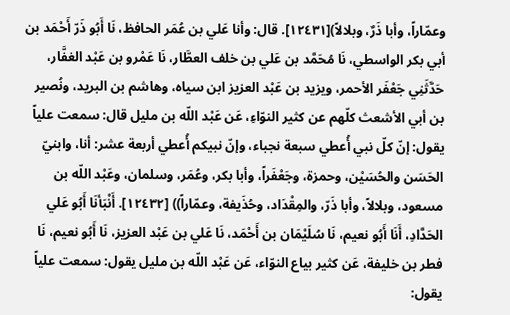وعمّاراً، وأبا ذَرٌ، وبلالاً)[١٢٤٣١]. قال: وأنا عَلي بن عُمَر الحافظ، نَا أَبُو ذَرّ أَحْمَد بن أبي بكر الواسطي، نَا مُحَمَّد بن عَلي بن خلف العطَّار، نَا عَمْرو بن عَبْد الغفَّار، حَدَّثَنِي جَعْفَر الأحمر، ويزيد بن عَبْد العزيز ابن سياه، وهاشم بن البريد، ونُصير بن أبي الأشعث كلّهم عن كثير النوّاءِ، عَن عَبْد اللّه بن مليل قال: سمعت علياً يقول: إنّ كلّ نبي أُعطي سبعة نجباء، وإنّ نبيكم أُعطي أربعة عشر: أنا، وابنيّ الحَسَن والحُسَيْن، وحمزة، وجَعْفَراً، وأبا بكر، وعُمَر، وسلمان، وعَبْد اللّه بن مسعود، وبلالاً، وأبا ذَرّ، والمِقْدَاد، وحُذَيفة، وعمّاراً)) [١٢٤٣٢]. أَنْبَأنَا أَبُو عَلي الحَدَّادِ، أَنَا أَبُو نعيم، نَا سُلَيْمَان بن أَحْمَد، نَا عَلي بن عَبْد العزيز، نَا أَبُو نعيم، نَا فطر بن خليفة، عَن كثير بياع النوّاء، عَن عَبْد اللّه بن مليل يقول: سمعت علياً يقول: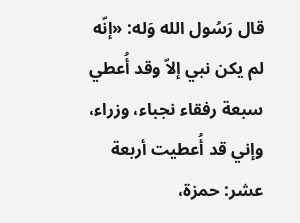قال رَسُول الله وَله: «إنّه لم يكن نبي إلاّ وقد أُعطي سبعة رفقاء نجباء، وزراء، وإني قد أُعطيت أربعة عشر: حمزة،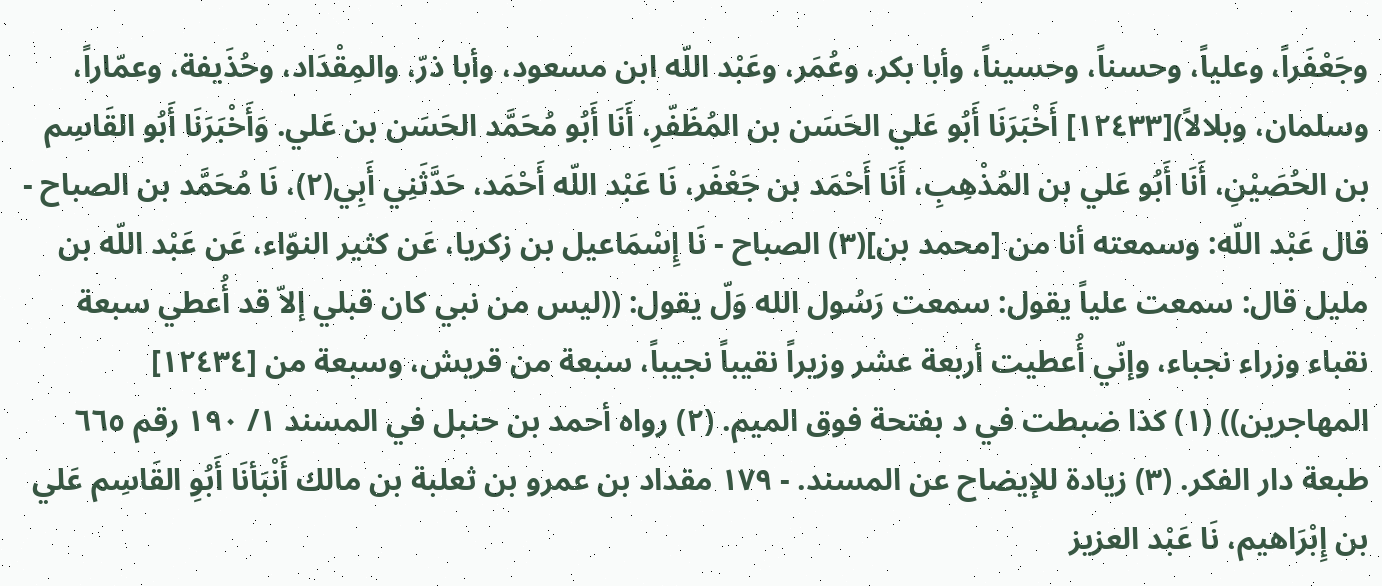وجَعْفَراً، وعلياً، وحسناً، وحسيناً، وأبا بكر، وعُمَر، وعَبْد اللّه ابن مسعود، وأبا ذرّ، والمِقْدَاد، وحُذَيفة، وعمّاراً، وسلمان، وبلالاً)[١٢٤٣٣] أَخْبَرَنَا أَبُو عَلي الحَسَن بن المُظَفّرِ، أَنَا أَبُو مُحَمَّد الحَسَن بن عَلي. وَأَخْبَرَنَا أَبُو القَاسِم بن الحُصَيْنِ، أَنَا أَبُو عَلي بن المُذْهِبِ، أَنَا أَحْمَد بن جَعْفَر، نَا عَبْد اللّه أَحْمَد، حَدَّثَنِي أَبِي(٢)، نَا مُحَمَّد بن الصباح - قال عَبْد اللّه: وسمعته أنا من [محمد بن](٣) الصباح - نَا إِسْمَاعيل بن زكريا، عَن كثير النوّاء، عَن عَبْد اللّه بن مليل قال: سمعت علياً يقول: سمعت رَسُول الله وَلّ يقول: ((ليس من نبي كان قبلي إلاّ قد أُعطي سبعة نقباء وزراء نجباء، وإنّي أُعطيت أربعة عشر وزيراً نقيباً نجيباً، سبعة من قريش، وسبعة من [١٢٤٣٤] المهاجرين)) (١) كذا ضبطت في د بفتحة فوق الميم. (٢) رواه أحمد بن حنبل في المسند ١/ ١٩٠ رقم ٦٦٥ طبعة دار الفكر. (٣) زيادة للإيضاح عن المسند. - ١٧٩ مقداد بن عمرو بن ثعلبة بن مالك أَنْبَأنَا أَبُوِ القَاسِم عَلي بن إِبْرَاهيم، نَا عَبْد العزيز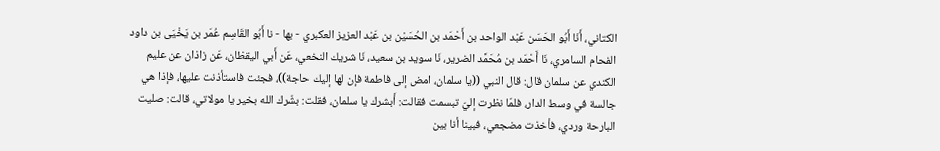الكتاني، أَنَا أَبُو الحَسَن عَبْد الواحد بن أَحْمَد بن الحُسَيْن بن عَبْد العزيز العكبري - بها - نا أَبُو القَاسِم عُمَر بن يَخْيَى بن داود الفحام السامري، نَا أَحْمَد بن مُحَمَّد الضرير، نَا سويد بن سعيد، نَا شريك النخعي، عَن أَبي اليقظان، عَن زاذان عن عليم الكندي عن سلمان قال: قال النبي ((يا سلمان، امض إلى فاطمة فإن لها إليك حاجة))، فجئت فاستأذنت عليها، فإذا هي جالسة في وسط الدار، فلمّا نظرت إليّ تبسمت فقالت: أَبشرك يا سلمان، فقلت: بشّرك الله بخير يا مولاتي، قالت: صليت البارحة وردي، فأخذت مضجعي، فبينا أنا بين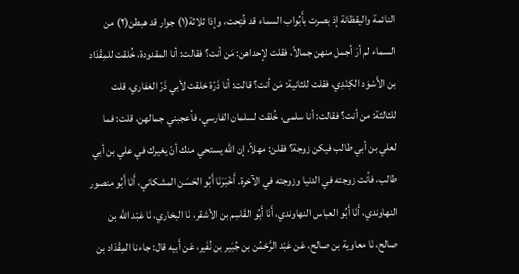النائمة واليقظانة إذ بصرت بأَبُواب السماء قد فُتِحت، وإذا ثلاثة(١) جوار قد هبطن(٢) من السماء لم أرَ أجمل منهن جمالاً، فقلت لإحداهن: مَن أنت؟ فقالت: أنا المقدودة، خُلقت للمِقْدَاد بن الأَسْوَد الكِنْدِي، فقلت للثانية: مَن أنت؟ قالت: أنا ذَرّة خلقت لأبي ذَرّ الغفاري، قلت للثالثة: من أنت؟ فقالت: أنا سلمى، خُلقت لسلمان الفارسي، فأعجبني جمالهن، قلت: فما لعلي بن أبي طالب فيكن زوجة؟ فقلن: مهلاً، إن الله يستحي منك أنّ يغيرك في علي بن أبي طالب، فأنت زوجته في الدنيا وزوجته في الآخرة. أَخْبَرَنَا أَبُو الحَسَن المشكاني، أَنَا أَبُو منصور النهاوندي، أَنَا أَبُو العباس النهاوندي، أَنَا أَبُو القَاسِم بن الأشقر، نَا البخاري، نَا عَبْد اللّه بن صالح، نَا معاوية بن صالح، عَن عَبْد الرَّحْمُن بن جُبَير بن نُفَير، عَن أَبيه قال: جاءنا المِقْدَاد بن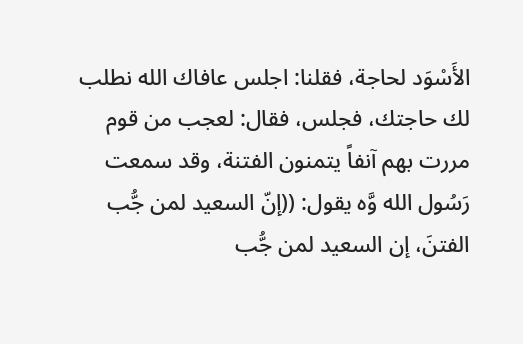الأَسْوَد لحاجة، فقلنا: اجلس عافاك الله نطلب لك حاجتك، فجلس، فقال: لعجب من قوم مررت بهم آنفاً يتمنون الفتنة، وقد سمعت رَسُول الله وَّه يقول: ((إنّ السعيد لمن جُّب الفتنَ، إن السعيد لمن جُّب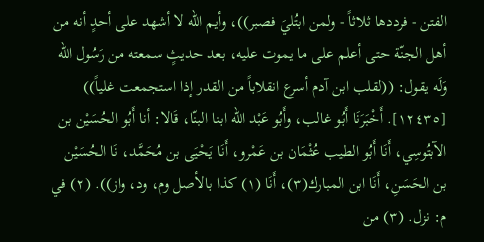الفتن - فرددها ثلاثاً - ولمن ابتُليَ فصبر))، وأيم الله لا أشهد على أحدٍ أنه من أهل الجنّة حتى أعلم على ما يموت عليه، بعد حديثٍ سمعته من رَسُول الله وَلَه يقول: ((لقلب ابن آدم أسرع انقلاباً من القدر إذا استجمعت غلياً)) [١٢٤٣٥]. أَخْبَرَنَا أَبُو غالب، وأَبُو عَبْد اللّه ابنا البنّا، قَالا: أنا أَبُو الحُسَيْن بن الآبتُوسِي، أَنَا أَبُو الطيب عُثْمَان بن عَمْرو، أَنَا يَحْيَى بن مُحَمَّد، نَا الحُسَيْن بن الحَسَنِ، أَنَا ابن المبارك(٣)، أَنَا (١) كذا بالأصل وم، ود، واز)). (٢) في م: نزل. (٣) من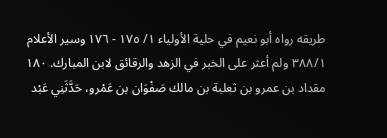طريقه رواه أبو نعيم في حلية الأولياء ١/ ١٧٥ - ١٧٦ وسير الأعلام ٣٨٨/١ ولم أعثر على الخبر في الزهد والرقائق لابن المبارك. ١٨٠ مقداد بن عمرو بن ثعلبة بن مالك صَفْوَان بن عَمْرو، حَدَّثَنِي عَبْد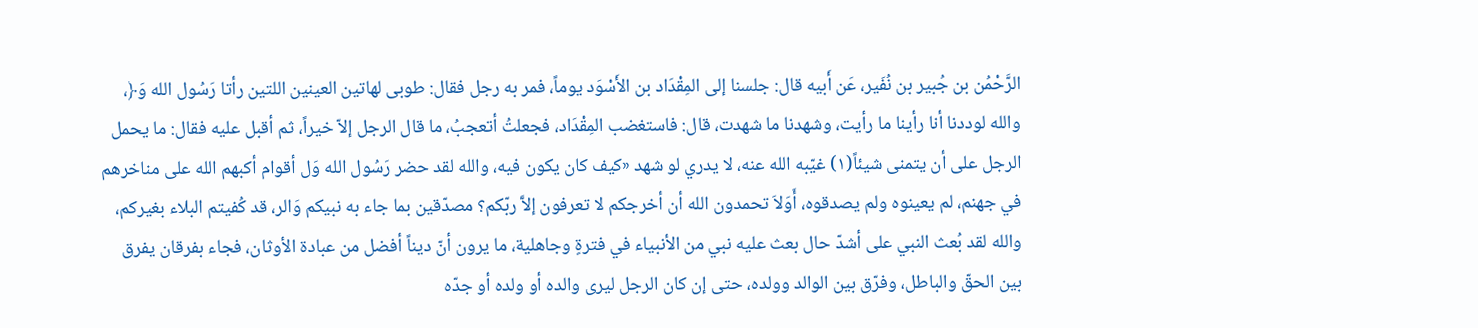الرَّحْمُن بن جُبير بن نُفَير، عَن أَبيه قال: جلسنا إلى المِقْدَاد بن الأَسْوَد يوماً، فمر به رجل فقال: طوبى لهاتين العينين اللتين رأتا رَسُول الله وَ﴿، والله لوددنا أنا رأينا ما رأيت، وشهدنا ما شهدت، قال: فاستغضب المِقْدَاد، فجعلتُ أتعجبُ، ما قال الرجل إلاّ خيراً، ثم أقبل عليه فقال: ما يحمل الرجل على أن يتمنى شيئاً(١) غيّبه الله عنه، لا يدري لو شهد «كيف كان يكون فيه، والله لقد حضر رَسُول الله وَل أقوام أكبهم الله على مناخرهم في جهنم، لم يعينوه ولم يصدقوه، أَوَلاَ تحمدون الله أن أخرجكم لا تعرفون إلاَّ ربّكم؟ مصدّقين بما جاء به نبيكم وَالر، قد كُفيتم البلاء بغيركم، والله لقد بُعث النبي على أشدّ حال بعث عليه نبي من الأنبياء في فترةٍ وجاهلية، ما يرون أنّ ديناً أفضل من عبادة الأوثان، فجاء بفرقان يفرق بين الحقّ والباطل، وفرّق بين الوالد وولده، حتى إن كان الرجل ليرى والده أو ولده أو جدّه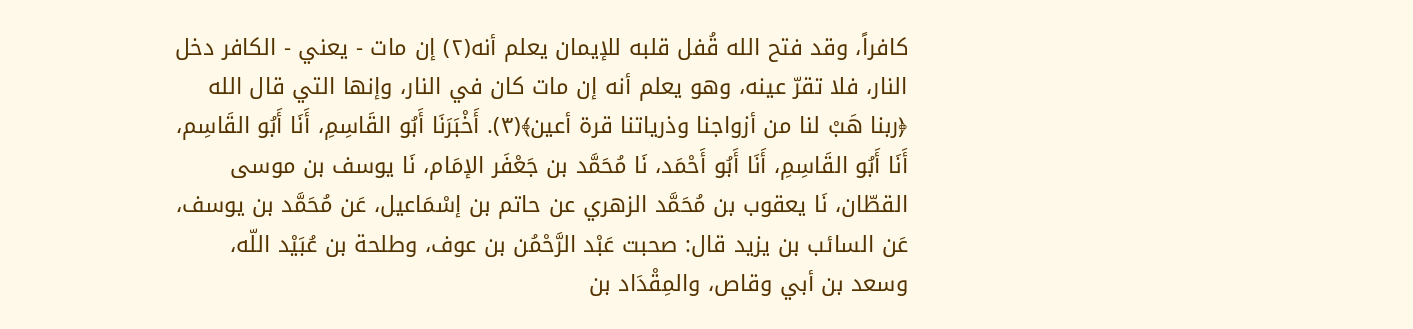كافراً، وقد فتح الله قُفل قلبه للإيمان يعلم أنه(٢) إن مات - يعني - الكافر دخل النار، فلا تقرّ عينه، وهو يعلم أنه إن مات كان في النار، وإنها التي قال الله ﴿ربنا هَبْ لنا من أزواجنا وذرياتنا قرة أعين﴾(٣). أَخْبَرَنَا أَبُو القَاسِمِ، أَنَا أَبُو القَاسِم، أَنَا أَبُو القَاسِمِ، أَنَا أَبُو أَحْمَد، نَا مُحَمَّد بن جَعْفَر الإمَام، نَا يوسف بن موسى القطّان، نَا يعقوب بن مُحَمَّد الزهري عن حاتم بن إسْمَاعيل، عَن مُحَمَّد بن يوسف، عَن السائب بن يزيد قال: صحبت عَبْد الرَّحْمُن بن عوف، وطلحة بن عُبَيْد اللّه، وسعد بن أبي وقاص، والمِقْدَاد بن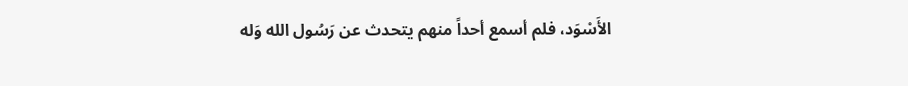الأَسْوَد، فلم أسمع أحداً منهم يتحدث عن رَسُول الله وَله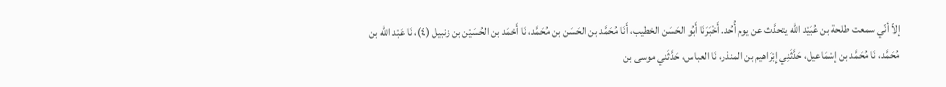إلاّ أنّي سمعت طلحة بن عُبَيْد اللّه يتحدَّث عن يوم أُحُد. أَخْبَرَنَا أَبُو الحَسَن الخطيب، أَنَا مُحَمَّد بن الحَسَن بن مُحَمَّد، نَا أَحْمَد بن الحُسَيْن بن زنبيل (٤)، نَا عَبْد اللّه بن مُحَمَّد، نَا مُحَمَّد بن إسْمَاعيل، حَدَّثَنِي إِبْرَاهيم بن المنذر، نَا العباس، حَدَّثَني موسى بن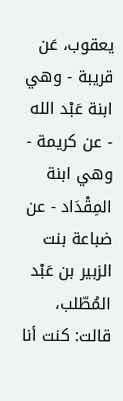يعقوب، عَن قريبة - وهي ابنة عَبْد الله - عن كريمة - وهي ابنة المِقْدَاد - عن ضباعة بنت الزبير بن عَبْد المُطّلب، قالت: كنت أنا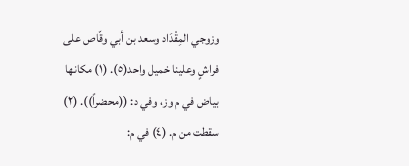وزوجي المِقْدَاد وسعد بن أبي وقّاص على فراشٍ وعلينا خميل واحد(٥). (١) مكانها بياض في م وز، وفي د: ((محضراً)). (٢) سقطت من م. (٤) في م: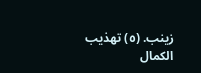زينب. (٥) تهذيب الكمال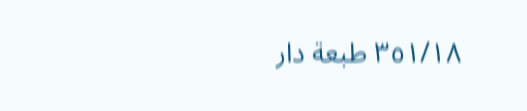٣٥١/١٨ طبعة دار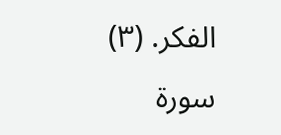الفكر. (٣) سورة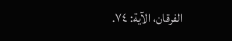الفرقان، الآية: ٧٤.